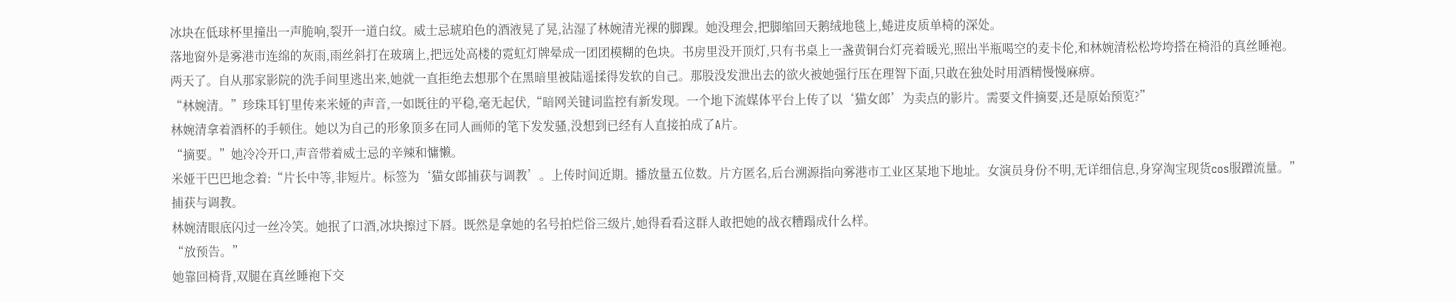冰块在低球杯里撞出一声脆响,裂开一道白纹。威士忌琥珀色的酒液晃了晃,沾湿了林婉清光裸的脚踝。她没理会,把脚缩回天鹅绒地毯上,蜷进皮质单椅的深处。
落地窗外是雾港市连绵的灰雨,雨丝斜打在玻璃上,把远处高楼的霓虹灯牌晕成一团团模糊的色块。书房里没开顶灯,只有书桌上一盏黄铜台灯亮着暖光,照出半瓶喝空的麦卡伦,和林婉清松松垮垮搭在椅沿的真丝睡袍。
两天了。自从那家影院的洗手间里逃出来,她就一直拒绝去想那个在黑暗里被陆遥揉得发软的自己。那股没发泄出去的欲火被她强行压在理智下面,只敢在独处时用酒精慢慢麻痹。
“林婉清。”珍珠耳钉里传来米娅的声音,一如既往的平稳,毫无起伏,“暗网关键词监控有新发现。一个地下流媒体平台上传了以‘猫女郎’为卖点的影片。需要文件摘要,还是原始预览?”
林婉清拿着酒杯的手顿住。她以为自己的形象顶多在同人画师的笔下发发骚,没想到已经有人直接拍成了A片。
“摘要。”她冷冷开口,声音带着威士忌的辛辣和慵懒。
米娅干巴巴地念着:“片长中等,非短片。标签为‘猫女郎捕获与调教’。上传时间近期。播放量五位数。片方匿名,后台溯源指向雾港市工业区某地下地址。女演员身份不明,无详细信息,身穿淘宝现货cos服蹭流量。”
捕获与调教。
林婉清眼底闪过一丝冷笑。她抿了口酒,冰块擦过下唇。既然是拿她的名号拍烂俗三级片,她得看看这群人敢把她的战衣糟蹋成什么样。
“放预告。”
她靠回椅背,双腿在真丝睡袍下交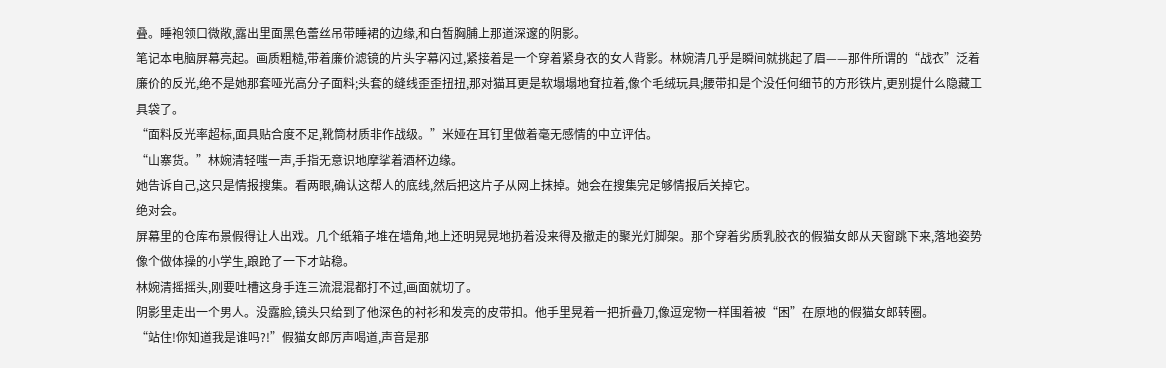叠。睡袍领口微敞,露出里面黑色蕾丝吊带睡裙的边缘,和白皙胸脯上那道深邃的阴影。
笔记本电脑屏幕亮起。画质粗糙,带着廉价滤镜的片头字幕闪过,紧接着是一个穿着紧身衣的女人背影。林婉清几乎是瞬间就挑起了眉——那件所谓的“战衣”泛着廉价的反光,绝不是她那套哑光高分子面料;头套的缝线歪歪扭扭,那对猫耳更是软塌塌地耷拉着,像个毛绒玩具;腰带扣是个没任何细节的方形铁片,更别提什么隐藏工具袋了。
“面料反光率超标,面具贴合度不足,靴筒材质非作战级。”米娅在耳钉里做着毫无感情的中立评估。
“山寨货。”林婉清轻嗤一声,手指无意识地摩挲着酒杯边缘。
她告诉自己,这只是情报搜集。看两眼,确认这帮人的底线,然后把这片子从网上抹掉。她会在搜集完足够情报后关掉它。
绝对会。
屏幕里的仓库布景假得让人出戏。几个纸箱子堆在墙角,地上还明晃晃地扔着没来得及撤走的聚光灯脚架。那个穿着劣质乳胶衣的假猫女郎从天窗跳下来,落地姿势像个做体操的小学生,踉跄了一下才站稳。
林婉清摇摇头,刚要吐槽这身手连三流混混都打不过,画面就切了。
阴影里走出一个男人。没露脸,镜头只给到了他深色的衬衫和发亮的皮带扣。他手里晃着一把折叠刀,像逗宠物一样围着被“困”在原地的假猫女郎转圈。
“站住!你知道我是谁吗?!”假猫女郎厉声喝道,声音是那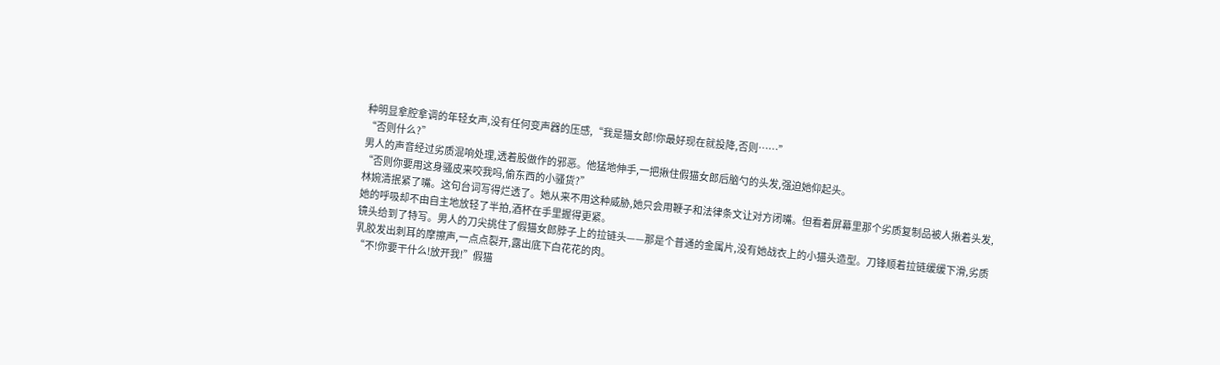种明显拿腔拿调的年轻女声,没有任何变声器的压感,“我是猫女郎!你最好现在就投降,否则……”
“否则什么?”
男人的声音经过劣质混响处理,透着股做作的邪恶。他猛地伸手,一把揪住假猫女郎后脑勺的头发,强迫她仰起头。
“否则你要用这身骚皮来咬我吗,偷东西的小骚货?”
林婉清抿紧了嘴。这句台词写得烂透了。她从来不用这种威胁,她只会用鞭子和法律条文让对方闭嘴。但看着屏幕里那个劣质复制品被人揪着头发,她的呼吸却不由自主地放轻了半拍,酒杯在手里握得更紧。
镜头给到了特写。男人的刀尖挑住了假猫女郎脖子上的拉链头——那是个普通的金属片,没有她战衣上的小猫头造型。刀锋顺着拉链缓缓下滑,劣质乳胶发出刺耳的摩擦声,一点点裂开,露出底下白花花的肉。
“不!你要干什么!放开我!”假猫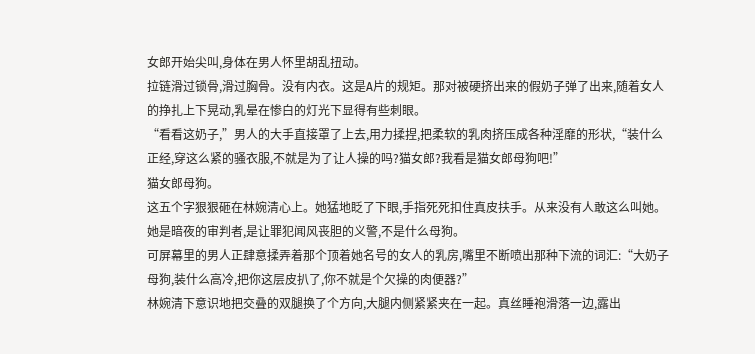女郎开始尖叫,身体在男人怀里胡乱扭动。
拉链滑过锁骨,滑过胸骨。没有内衣。这是A片的规矩。那对被硬挤出来的假奶子弹了出来,随着女人的挣扎上下晃动,乳晕在惨白的灯光下显得有些刺眼。
“看看这奶子,”男人的大手直接罩了上去,用力揉捏,把柔软的乳肉挤压成各种淫靡的形状,“装什么正经,穿这么紧的骚衣服,不就是为了让人操的吗?猫女郎?我看是猫女郎母狗吧!”
猫女郎母狗。
这五个字狠狠砸在林婉清心上。她猛地眨了下眼,手指死死扣住真皮扶手。从来没有人敢这么叫她。她是暗夜的审判者,是让罪犯闻风丧胆的义警,不是什么母狗。
可屏幕里的男人正肆意揉弄着那个顶着她名号的女人的乳房,嘴里不断喷出那种下流的词汇:“大奶子母狗,装什么高冷,把你这层皮扒了,你不就是个欠操的肉便器?”
林婉清下意识地把交叠的双腿换了个方向,大腿内侧紧紧夹在一起。真丝睡袍滑落一边,露出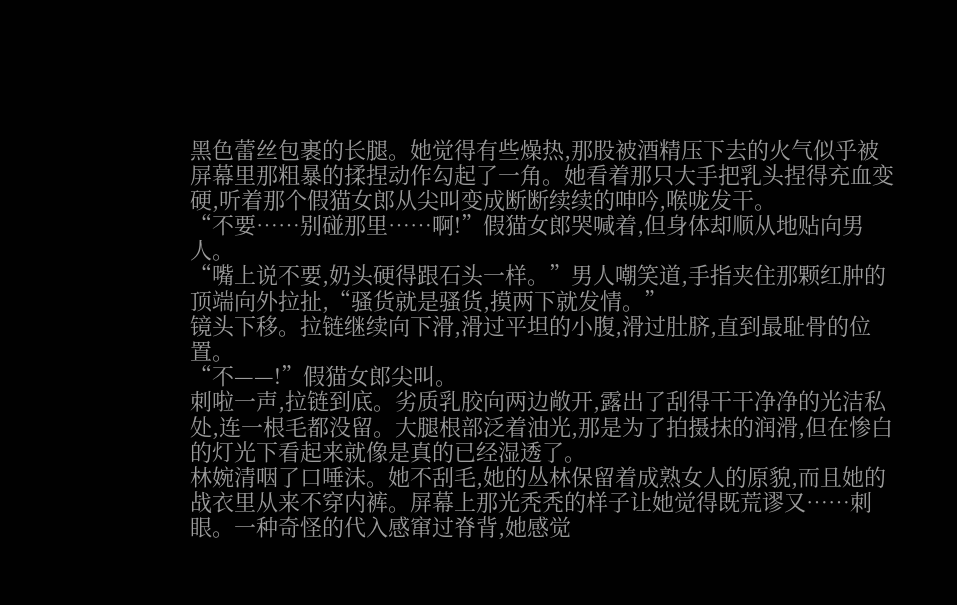黑色蕾丝包裹的长腿。她觉得有些燥热,那股被酒精压下去的火气似乎被屏幕里那粗暴的揉捏动作勾起了一角。她看着那只大手把乳头捏得充血变硬,听着那个假猫女郎从尖叫变成断断续续的呻吟,喉咙发干。
“不要……别碰那里……啊!”假猫女郎哭喊着,但身体却顺从地贴向男人。
“嘴上说不要,奶头硬得跟石头一样。”男人嘲笑道,手指夹住那颗红肿的顶端向外拉扯,“骚货就是骚货,摸两下就发情。”
镜头下移。拉链继续向下滑,滑过平坦的小腹,滑过肚脐,直到最耻骨的位置。
“不——!”假猫女郎尖叫。
刺啦一声,拉链到底。劣质乳胶向两边敞开,露出了刮得干干净净的光洁私处,连一根毛都没留。大腿根部泛着油光,那是为了拍摄抹的润滑,但在惨白的灯光下看起来就像是真的已经湿透了。
林婉清咽了口唾沫。她不刮毛,她的丛林保留着成熟女人的原貌,而且她的战衣里从来不穿内裤。屏幕上那光秃秃的样子让她觉得既荒谬又……刺眼。一种奇怪的代入感窜过脊背,她感觉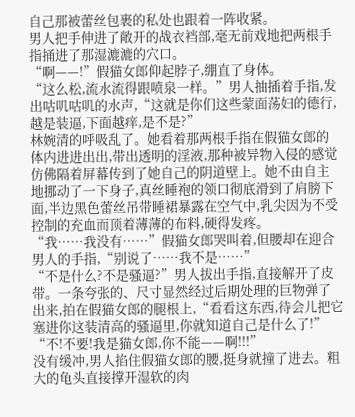自己那被蕾丝包裹的私处也跟着一阵收紧。
男人把手伸进了敞开的战衣裆部,毫无前戏地把两根手指捅进了那湿漉漉的穴口。
“啊——!”假猫女郎仰起脖子,绷直了身体。
“这么松,流水流得跟喷泉一样。”男人抽插着手指,发出咕叽咕叽的水声,“这就是你们这些蒙面荡妇的德行,越是装逼,下面越痒,是不是?”
林婉清的呼吸乱了。她看着那两根手指在假猫女郎的体内进进出出,带出透明的淫液,那种被异物入侵的感觉仿佛隔着屏幕传到了她自己的阴道壁上。她不由自主地挪动了一下身子,真丝睡袍的领口彻底滑到了肩膀下面,半边黑色蕾丝吊带睡裙暴露在空气中,乳尖因为不受控制的充血而顶着薄薄的布料,硬得发疼。
“我……我没有……”假猫女郎哭叫着,但腰却在迎合男人的手指,“别说了……我不是……”
“不是什么?不是骚逼?”男人拔出手指,直接解开了皮带。一条夸张的、尺寸显然经过后期处理的巨物弹了出来,拍在假猫女郎的腿根上,“看看这东西,待会儿把它塞进你这装清高的骚逼里,你就知道自己是什么了!”
“不!不要!我是猫女郎,你不能——啊!!!”
没有缓冲,男人掐住假猫女郎的腰,挺身就撞了进去。粗大的龟头直接撑开湿软的肉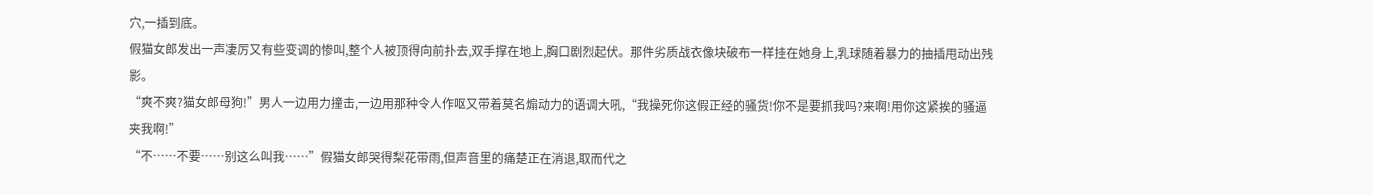穴,一插到底。
假猫女郎发出一声凄厉又有些变调的惨叫,整个人被顶得向前扑去,双手撑在地上,胸口剧烈起伏。那件劣质战衣像块破布一样挂在她身上,乳球随着暴力的抽插甩动出残影。
“爽不爽?猫女郎母狗!”男人一边用力撞击,一边用那种令人作呕又带着莫名煽动力的语调大吼,“我操死你这假正经的骚货!你不是要抓我吗?来啊!用你这紧挨的骚逼夹我啊!”
“不……不要……别这么叫我……”假猫女郎哭得梨花带雨,但声音里的痛楚正在消退,取而代之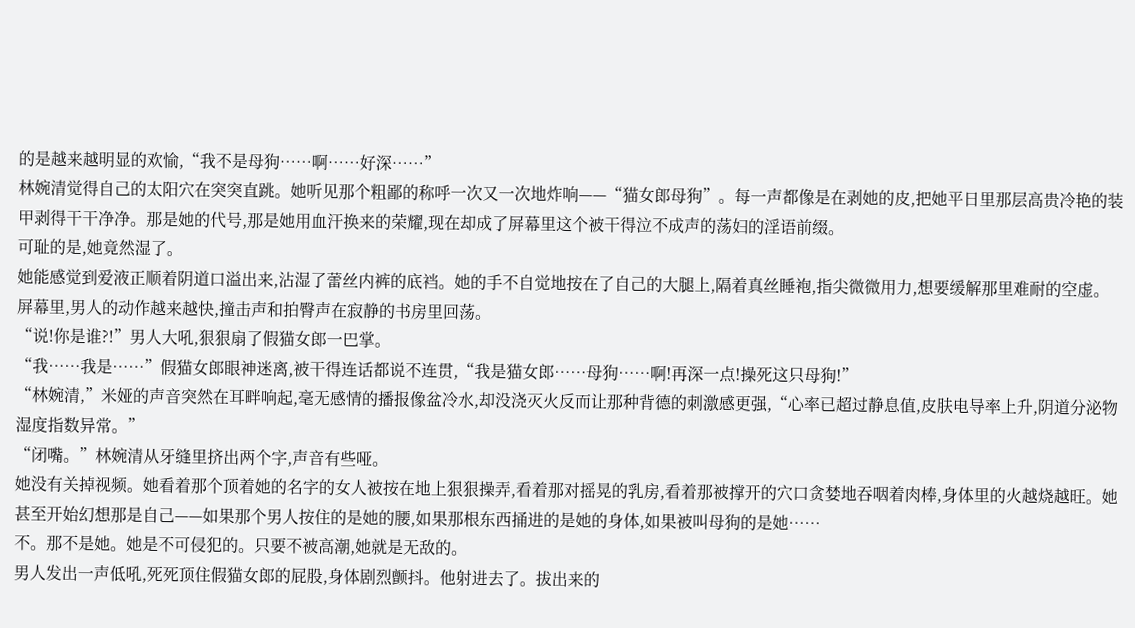的是越来越明显的欢愉,“我不是母狗……啊……好深……”
林婉清觉得自己的太阳穴在突突直跳。她听见那个粗鄙的称呼一次又一次地炸响——“猫女郎母狗”。每一声都像是在剥她的皮,把她平日里那层高贵冷艳的装甲剥得干干净净。那是她的代号,那是她用血汗换来的荣耀,现在却成了屏幕里这个被干得泣不成声的荡妇的淫语前缀。
可耻的是,她竟然湿了。
她能感觉到爱液正顺着阴道口溢出来,沾湿了蕾丝内裤的底裆。她的手不自觉地按在了自己的大腿上,隔着真丝睡袍,指尖微微用力,想要缓解那里难耐的空虚。
屏幕里,男人的动作越来越快,撞击声和拍臀声在寂静的书房里回荡。
“说!你是谁?!”男人大吼,狠狠扇了假猫女郎一巴掌。
“我……我是……”假猫女郎眼神迷离,被干得连话都说不连贯,“我是猫女郎……母狗……啊!再深一点!操死这只母狗!”
“林婉清,”米娅的声音突然在耳畔响起,毫无感情的播报像盆冷水,却没浇灭火反而让那种背德的刺激感更强,“心率已超过静息值,皮肤电导率上升,阴道分泌物湿度指数异常。”
“闭嘴。”林婉清从牙缝里挤出两个字,声音有些哑。
她没有关掉视频。她看着那个顶着她的名字的女人被按在地上狠狠操弄,看着那对摇晃的乳房,看着那被撑开的穴口贪婪地吞咽着肉棒,身体里的火越烧越旺。她甚至开始幻想那是自己——如果那个男人按住的是她的腰,如果那根东西捅进的是她的身体,如果被叫母狗的是她……
不。那不是她。她是不可侵犯的。只要不被高潮,她就是无敌的。
男人发出一声低吼,死死顶住假猫女郎的屁股,身体剧烈颤抖。他射进去了。拔出来的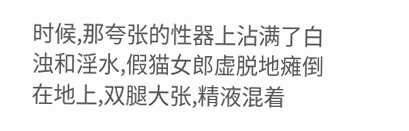时候,那夸张的性器上沾满了白浊和淫水,假猫女郎虚脱地瘫倒在地上,双腿大张,精液混着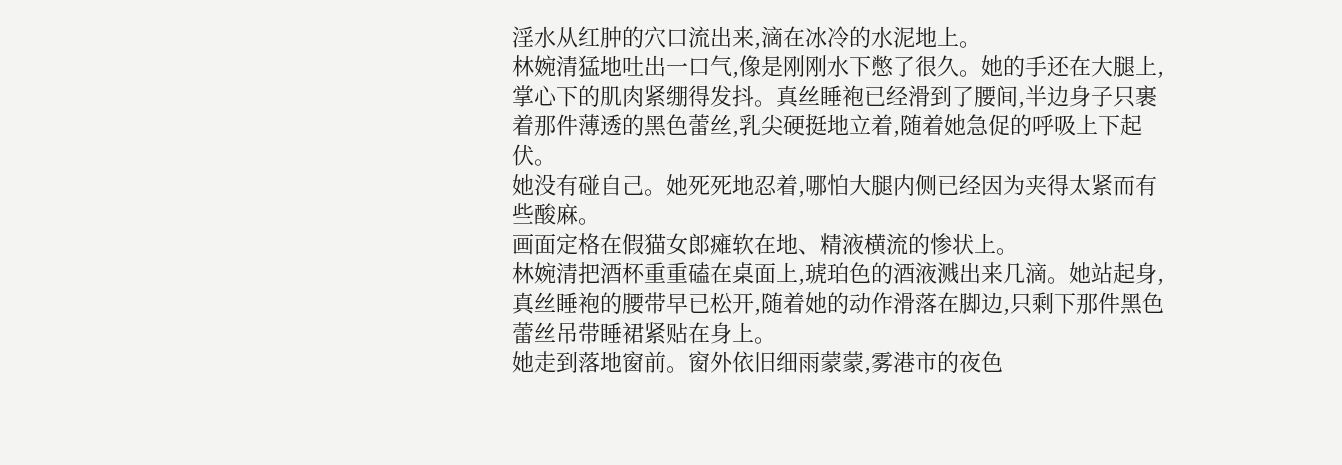淫水从红肿的穴口流出来,滴在冰冷的水泥地上。
林婉清猛地吐出一口气,像是刚刚水下憋了很久。她的手还在大腿上,掌心下的肌肉紧绷得发抖。真丝睡袍已经滑到了腰间,半边身子只裹着那件薄透的黑色蕾丝,乳尖硬挺地立着,随着她急促的呼吸上下起伏。
她没有碰自己。她死死地忍着,哪怕大腿内侧已经因为夹得太紧而有些酸麻。
画面定格在假猫女郎瘫软在地、精液横流的惨状上。
林婉清把酒杯重重磕在桌面上,琥珀色的酒液溅出来几滴。她站起身,真丝睡袍的腰带早已松开,随着她的动作滑落在脚边,只剩下那件黑色蕾丝吊带睡裙紧贴在身上。
她走到落地窗前。窗外依旧细雨蒙蒙,雾港市的夜色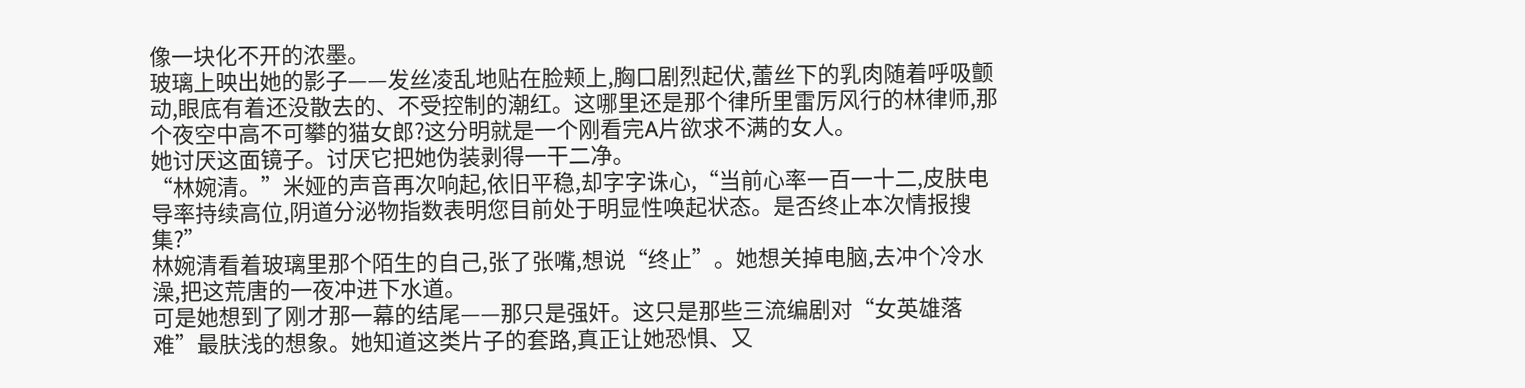像一块化不开的浓墨。
玻璃上映出她的影子——发丝凌乱地贴在脸颊上,胸口剧烈起伏,蕾丝下的乳肉随着呼吸颤动,眼底有着还没散去的、不受控制的潮红。这哪里还是那个律所里雷厉风行的林律师,那个夜空中高不可攀的猫女郎?这分明就是一个刚看完A片欲求不满的女人。
她讨厌这面镜子。讨厌它把她伪装剥得一干二净。
“林婉清。”米娅的声音再次响起,依旧平稳,却字字诛心,“当前心率一百一十二,皮肤电导率持续高位,阴道分泌物指数表明您目前处于明显性唤起状态。是否终止本次情报搜集?”
林婉清看着玻璃里那个陌生的自己,张了张嘴,想说“终止”。她想关掉电脑,去冲个冷水澡,把这荒唐的一夜冲进下水道。
可是她想到了刚才那一幕的结尾——那只是强奸。这只是那些三流编剧对“女英雄落难”最肤浅的想象。她知道这类片子的套路,真正让她恐惧、又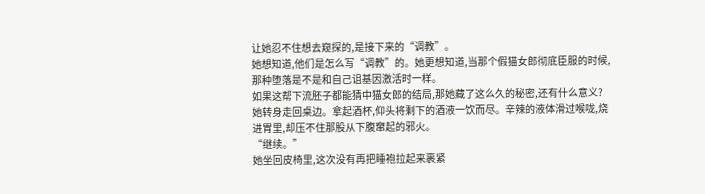让她忍不住想去窥探的,是接下来的“调教”。
她想知道,他们是怎么写“调教”的。她更想知道,当那个假猫女郎彻底臣服的时候,那种堕落是不是和自己诅基因激活时一样。
如果这帮下流胚子都能猜中猫女郎的结局,那她藏了这么久的秘密,还有什么意义?
她转身走回桌边。拿起酒杯,仰头将剩下的酒液一饮而尽。辛辣的液体滑过喉咙,烧进胃里,却压不住那股从下腹窜起的邪火。
“继续。”
她坐回皮椅里,这次没有再把睡袍拉起来裹紧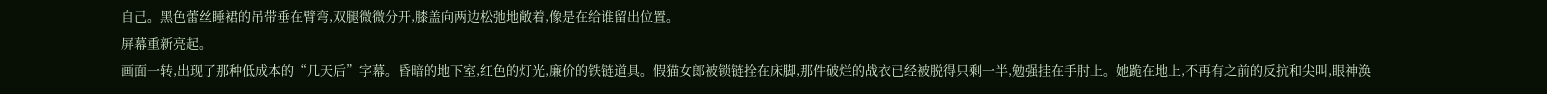自己。黑色蕾丝睡裙的吊带垂在臂弯,双腿微微分开,膝盖向两边松弛地敞着,像是在给谁留出位置。
屏幕重新亮起。
画面一转,出现了那种低成本的“几天后”字幕。昏暗的地下室,红色的灯光,廉价的铁链道具。假猫女郎被锁链拴在床脚,那件破烂的战衣已经被脱得只剩一半,勉强挂在手肘上。她跪在地上,不再有之前的反抗和尖叫,眼神涣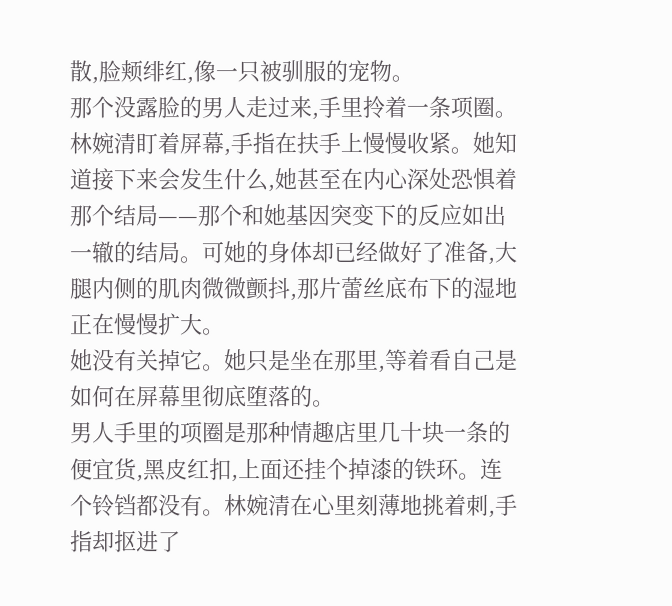散,脸颊绯红,像一只被驯服的宠物。
那个没露脸的男人走过来,手里拎着一条项圈。
林婉清盯着屏幕,手指在扶手上慢慢收紧。她知道接下来会发生什么,她甚至在内心深处恐惧着那个结局——那个和她基因突变下的反应如出一辙的结局。可她的身体却已经做好了准备,大腿内侧的肌肉微微颤抖,那片蕾丝底布下的湿地正在慢慢扩大。
她没有关掉它。她只是坐在那里,等着看自己是如何在屏幕里彻底堕落的。
男人手里的项圈是那种情趣店里几十块一条的便宜货,黑皮红扣,上面还挂个掉漆的铁环。连个铃铛都没有。林婉清在心里刻薄地挑着刺,手指却抠进了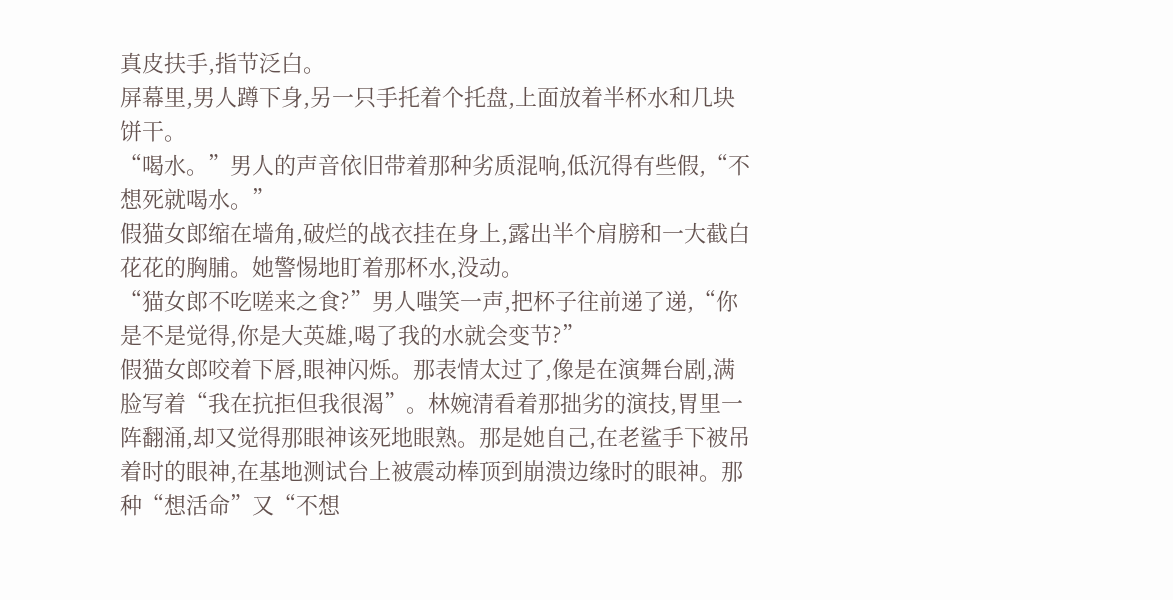真皮扶手,指节泛白。
屏幕里,男人蹲下身,另一只手托着个托盘,上面放着半杯水和几块饼干。
“喝水。”男人的声音依旧带着那种劣质混响,低沉得有些假,“不想死就喝水。”
假猫女郎缩在墙角,破烂的战衣挂在身上,露出半个肩膀和一大截白花花的胸脯。她警惕地盯着那杯水,没动。
“猫女郎不吃嗟来之食?”男人嗤笑一声,把杯子往前递了递,“你是不是觉得,你是大英雄,喝了我的水就会变节?”
假猫女郎咬着下唇,眼神闪烁。那表情太过了,像是在演舞台剧,满脸写着“我在抗拒但我很渴”。林婉清看着那拙劣的演技,胃里一阵翻涌,却又觉得那眼神该死地眼熟。那是她自己,在老鲨手下被吊着时的眼神,在基地测试台上被震动棒顶到崩溃边缘时的眼神。那种“想活命”又“不想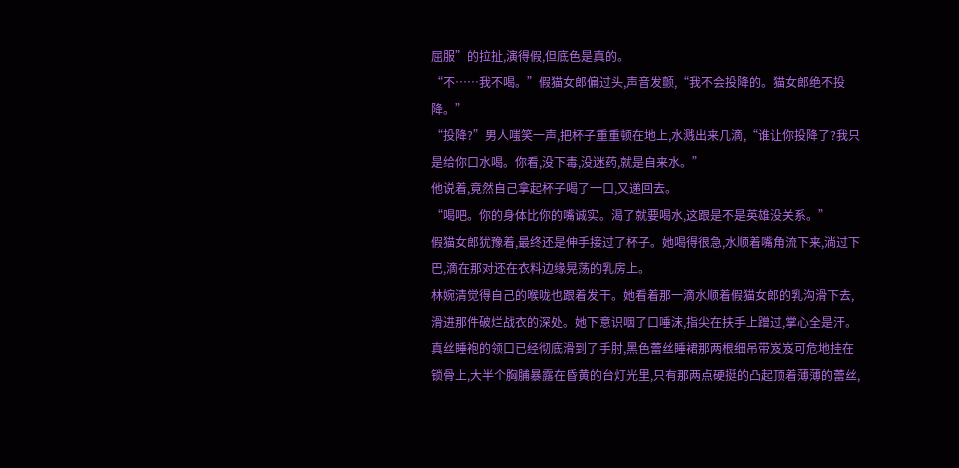屈服”的拉扯,演得假,但底色是真的。
“不……我不喝。”假猫女郎偏过头,声音发颤,“我不会投降的。猫女郎绝不投降。”
“投降?”男人嗤笑一声,把杯子重重顿在地上,水溅出来几滴,“谁让你投降了?我只是给你口水喝。你看,没下毒,没迷药,就是自来水。”
他说着,竟然自己拿起杯子喝了一口,又递回去。
“喝吧。你的身体比你的嘴诚实。渴了就要喝水,这跟是不是英雄没关系。”
假猫女郎犹豫着,最终还是伸手接过了杯子。她喝得很急,水顺着嘴角流下来,淌过下巴,滴在那对还在衣料边缘晃荡的乳房上。
林婉清觉得自己的喉咙也跟着发干。她看着那一滴水顺着假猫女郎的乳沟滑下去,滑进那件破烂战衣的深处。她下意识咽了口唾沫,指尖在扶手上蹭过,掌心全是汗。真丝睡袍的领口已经彻底滑到了手肘,黑色蕾丝睡裙那两根细吊带岌岌可危地挂在锁骨上,大半个胸脯暴露在昏黄的台灯光里,只有那两点硬挺的凸起顶着薄薄的蕾丝,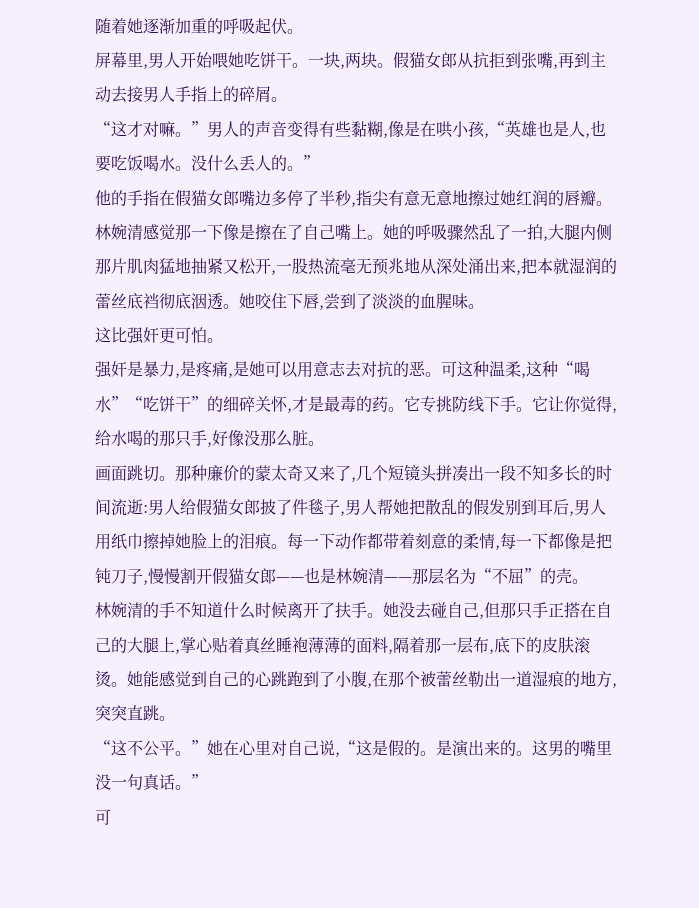随着她逐渐加重的呼吸起伏。
屏幕里,男人开始喂她吃饼干。一块,两块。假猫女郎从抗拒到张嘴,再到主动去接男人手指上的碎屑。
“这才对嘛。”男人的声音变得有些黏糊,像是在哄小孩,“英雄也是人,也要吃饭喝水。没什么丢人的。”
他的手指在假猫女郎嘴边多停了半秒,指尖有意无意地擦过她红润的唇瓣。
林婉清感觉那一下像是擦在了自己嘴上。她的呼吸骤然乱了一拍,大腿内侧那片肌肉猛地抽紧又松开,一股热流毫无预兆地从深处涌出来,把本就湿润的蕾丝底裆彻底洇透。她咬住下唇,尝到了淡淡的血腥味。
这比强奸更可怕。
强奸是暴力,是疼痛,是她可以用意志去对抗的恶。可这种温柔,这种“喝水”“吃饼干”的细碎关怀,才是最毒的药。它专挑防线下手。它让你觉得,给水喝的那只手,好像没那么脏。
画面跳切。那种廉价的蒙太奇又来了,几个短镜头拼凑出一段不知多长的时间流逝:男人给假猫女郎披了件毯子,男人帮她把散乱的假发别到耳后,男人用纸巾擦掉她脸上的泪痕。每一下动作都带着刻意的柔情,每一下都像是把钝刀子,慢慢割开假猫女郎——也是林婉清——那层名为“不屈”的壳。
林婉清的手不知道什么时候离开了扶手。她没去碰自己,但那只手正搭在自己的大腿上,掌心贴着真丝睡袍薄薄的面料,隔着那一层布,底下的皮肤滚烫。她能感觉到自己的心跳跑到了小腹,在那个被蕾丝勒出一道湿痕的地方,突突直跳。
“这不公平。”她在心里对自己说,“这是假的。是演出来的。这男的嘴里没一句真话。”
可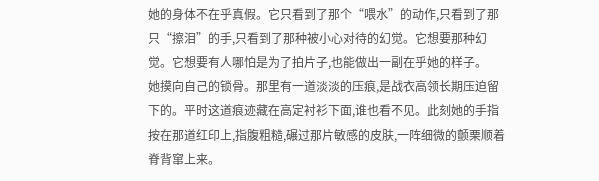她的身体不在乎真假。它只看到了那个“喂水”的动作,只看到了那只“擦泪”的手,只看到了那种被小心对待的幻觉。它想要那种幻觉。它想要有人哪怕是为了拍片子,也能做出一副在乎她的样子。
她摸向自己的锁骨。那里有一道淡淡的压痕,是战衣高领长期压迫留下的。平时这道痕迹藏在高定衬衫下面,谁也看不见。此刻她的手指按在那道红印上,指腹粗糙,碾过那片敏感的皮肤,一阵细微的颤栗顺着脊背窜上来。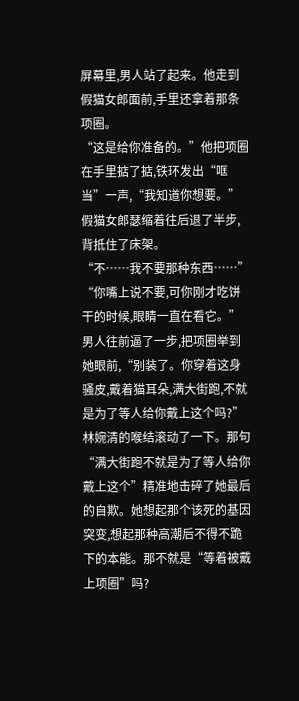屏幕里,男人站了起来。他走到假猫女郎面前,手里还拿着那条项圈。
“这是给你准备的。”他把项圈在手里掂了掂,铁环发出“哐当”一声,“我知道你想要。”
假猫女郎瑟缩着往后退了半步,背抵住了床架。
“不……我不要那种东西……”
“你嘴上说不要,可你刚才吃饼干的时候,眼睛一直在看它。”男人往前逼了一步,把项圈举到她眼前,“别装了。你穿着这身骚皮,戴着猫耳朵,满大街跑,不就是为了等人给你戴上这个吗?”
林婉清的喉结滚动了一下。那句“满大街跑不就是为了等人给你戴上这个”精准地击碎了她最后的自欺。她想起那个该死的基因突变,想起那种高潮后不得不跪下的本能。那不就是“等着被戴上项圈”吗?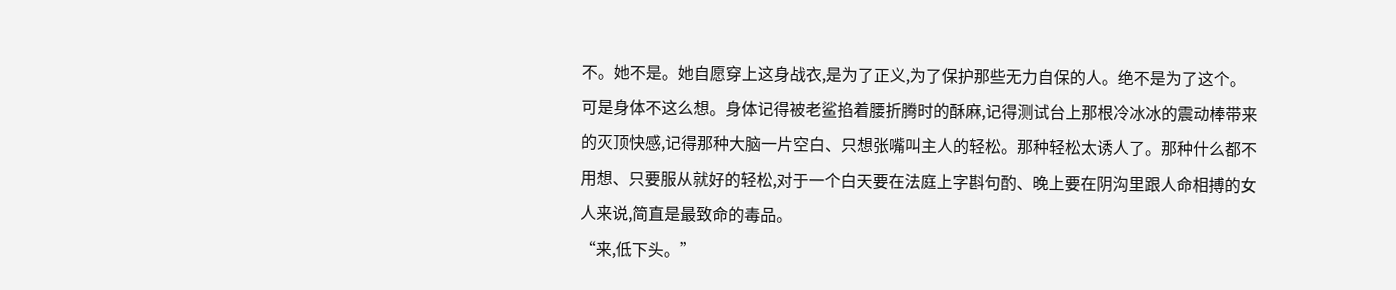不。她不是。她自愿穿上这身战衣,是为了正义,为了保护那些无力自保的人。绝不是为了这个。
可是身体不这么想。身体记得被老鲨掐着腰折腾时的酥麻,记得测试台上那根冷冰冰的震动棒带来的灭顶快感,记得那种大脑一片空白、只想张嘴叫主人的轻松。那种轻松太诱人了。那种什么都不用想、只要服从就好的轻松,对于一个白天要在法庭上字斟句酌、晚上要在阴沟里跟人命相搏的女人来说,简直是最致命的毒品。
“来,低下头。”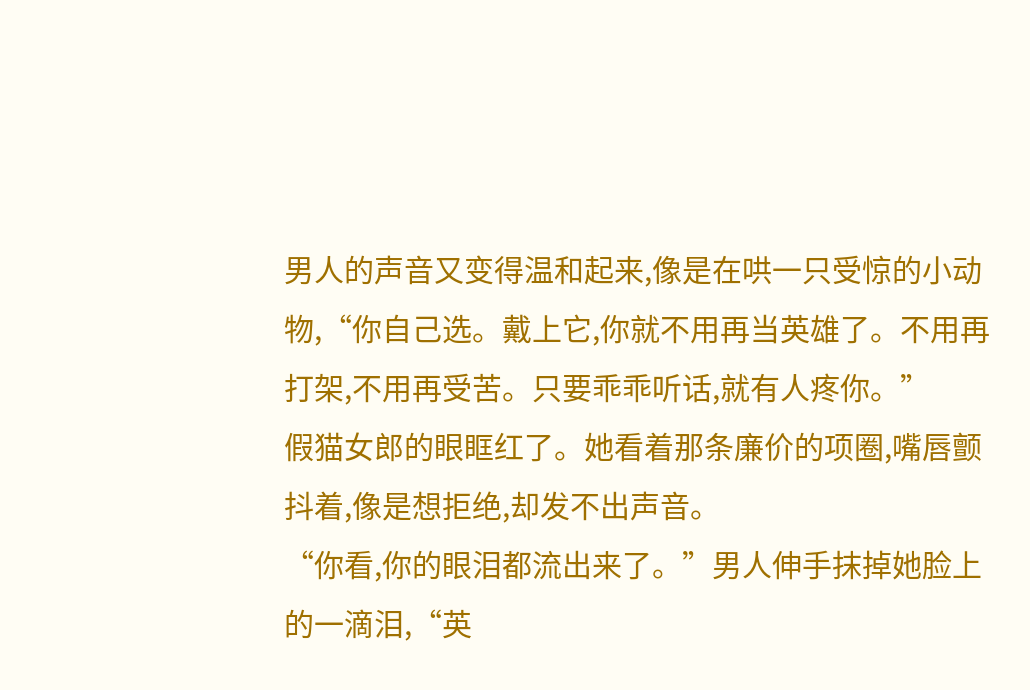男人的声音又变得温和起来,像是在哄一只受惊的小动物,“你自己选。戴上它,你就不用再当英雄了。不用再打架,不用再受苦。只要乖乖听话,就有人疼你。”
假猫女郎的眼眶红了。她看着那条廉价的项圈,嘴唇颤抖着,像是想拒绝,却发不出声音。
“你看,你的眼泪都流出来了。”男人伸手抹掉她脸上的一滴泪,“英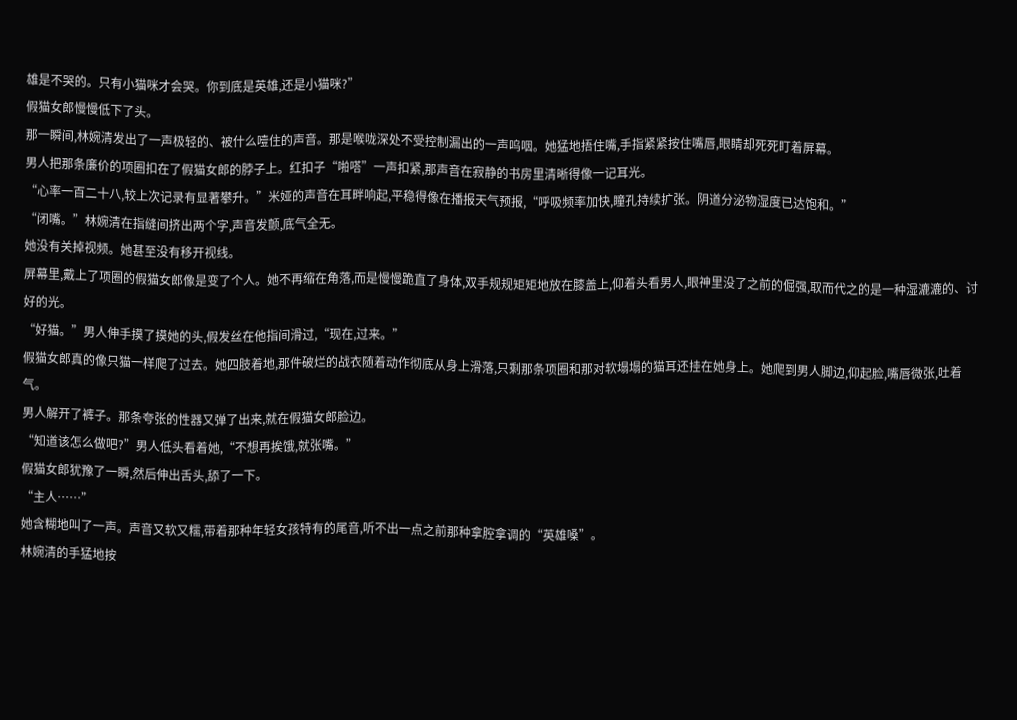雄是不哭的。只有小猫咪才会哭。你到底是英雄,还是小猫咪?”
假猫女郎慢慢低下了头。
那一瞬间,林婉清发出了一声极轻的、被什么噎住的声音。那是喉咙深处不受控制漏出的一声呜咽。她猛地捂住嘴,手指紧紧按住嘴唇,眼睛却死死盯着屏幕。
男人把那条廉价的项圈扣在了假猫女郎的脖子上。红扣子“啪嗒”一声扣紧,那声音在寂静的书房里清晰得像一记耳光。
“心率一百二十八,较上次记录有显著攀升。”米娅的声音在耳畔响起,平稳得像在播报天气预报,“呼吸频率加快,瞳孔持续扩张。阴道分泌物湿度已达饱和。”
“闭嘴。”林婉清在指缝间挤出两个字,声音发颤,底气全无。
她没有关掉视频。她甚至没有移开视线。
屏幕里,戴上了项圈的假猫女郎像是变了个人。她不再缩在角落,而是慢慢跪直了身体,双手规规矩矩地放在膝盖上,仰着头看男人,眼神里没了之前的倔强,取而代之的是一种湿漉漉的、讨好的光。
“好猫。”男人伸手摸了摸她的头,假发丝在他指间滑过,“现在,过来。”
假猫女郎真的像只猫一样爬了过去。她四肢着地,那件破烂的战衣随着动作彻底从身上滑落,只剩那条项圈和那对软塌塌的猫耳还挂在她身上。她爬到男人脚边,仰起脸,嘴唇微张,吐着气。
男人解开了裤子。那条夸张的性器又弹了出来,就在假猫女郎脸边。
“知道该怎么做吧?”男人低头看着她,“不想再挨饿,就张嘴。”
假猫女郎犹豫了一瞬,然后伸出舌头,舔了一下。
“主人……”
她含糊地叫了一声。声音又软又糯,带着那种年轻女孩特有的尾音,听不出一点之前那种拿腔拿调的“英雄嗓”。
林婉清的手猛地按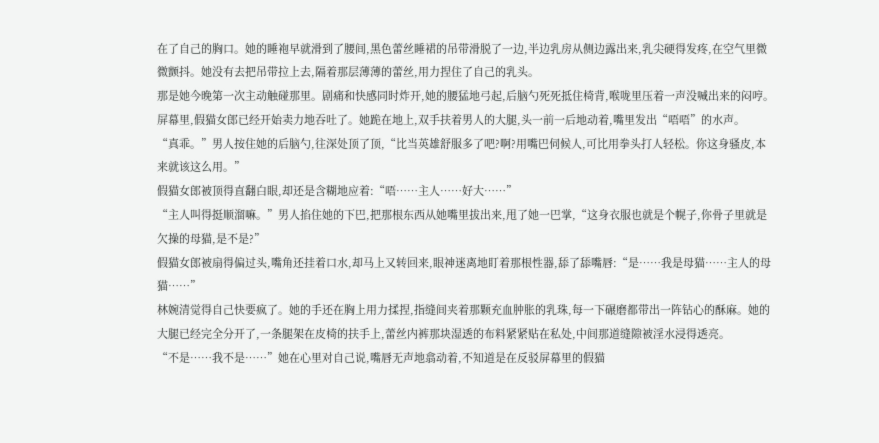在了自己的胸口。她的睡袍早就滑到了腰间,黑色蕾丝睡裙的吊带滑脱了一边,半边乳房从侧边露出来,乳尖硬得发疼,在空气里微微颤抖。她没有去把吊带拉上去,隔着那层薄薄的蕾丝,用力捏住了自己的乳头。
那是她今晚第一次主动触碰那里。剧痛和快感同时炸开,她的腰猛地弓起,后脑勺死死抵住椅背,喉咙里压着一声没喊出来的闷哼。
屏幕里,假猫女郎已经开始卖力地吞吐了。她跪在地上,双手扶着男人的大腿,头一前一后地动着,嘴里发出“唔唔”的水声。
“真乖。”男人按住她的后脑勺,往深处顶了顶,“比当英雄舒服多了吧?啊?用嘴巴伺候人,可比用拳头打人轻松。你这身骚皮,本来就该这么用。”
假猫女郎被顶得直翻白眼,却还是含糊地应着:“唔……主人……好大……”
“主人叫得挺顺溜嘛。”男人掐住她的下巴,把那根东西从她嘴里拔出来,甩了她一巴掌,“这身衣服也就是个幌子,你骨子里就是欠操的母猫,是不是?”
假猫女郎被扇得偏过头,嘴角还挂着口水,却马上又转回来,眼神迷离地盯着那根性器,舔了舔嘴唇:“是……我是母猫……主人的母猫……”
林婉清觉得自己快要疯了。她的手还在胸上用力揉捏,指缝间夹着那颗充血肿胀的乳珠,每一下碾磨都带出一阵钻心的酥麻。她的大腿已经完全分开了,一条腿架在皮椅的扶手上,蕾丝内裤那块湿透的布料紧紧贴在私处,中间那道缝隙被淫水浸得透亮。
“不是……我不是……”她在心里对自己说,嘴唇无声地翕动着,不知道是在反驳屏幕里的假猫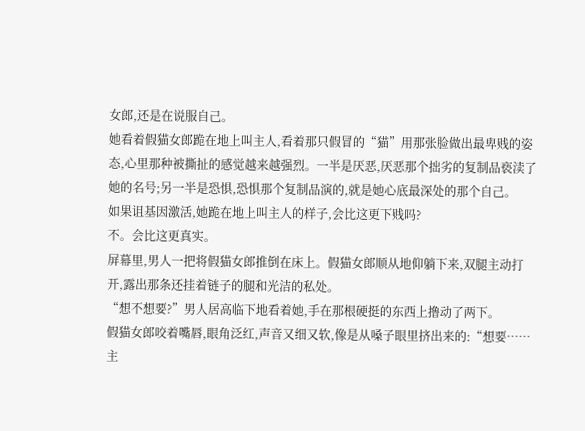女郎,还是在说服自己。
她看着假猫女郎跪在地上叫主人,看着那只假冒的“猫”用那张脸做出最卑贱的姿态,心里那种被撕扯的感觉越来越强烈。一半是厌恶,厌恶那个拙劣的复制品亵渎了她的名号;另一半是恐惧,恐惧那个复制品演的,就是她心底最深处的那个自己。
如果诅基因激活,她跪在地上叫主人的样子,会比这更下贱吗?
不。会比这更真实。
屏幕里,男人一把将假猫女郎推倒在床上。假猫女郎顺从地仰躺下来,双腿主动打开,露出那条还挂着链子的腿和光洁的私处。
“想不想要?”男人居高临下地看着她,手在那根硬挺的东西上撸动了两下。
假猫女郎咬着嘴唇,眼角泛红,声音又细又软,像是从嗓子眼里挤出来的:“想要……主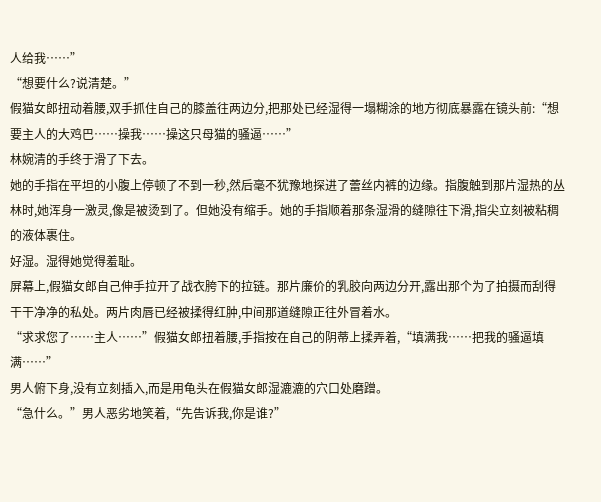人给我……”
“想要什么?说清楚。”
假猫女郎扭动着腰,双手抓住自己的膝盖往两边分,把那处已经湿得一塌糊涂的地方彻底暴露在镜头前:“想要主人的大鸡巴……操我……操这只母猫的骚逼……”
林婉清的手终于滑了下去。
她的手指在平坦的小腹上停顿了不到一秒,然后毫不犹豫地探进了蕾丝内裤的边缘。指腹触到那片湿热的丛林时,她浑身一激灵,像是被烫到了。但她没有缩手。她的手指顺着那条湿滑的缝隙往下滑,指尖立刻被粘稠的液体裹住。
好湿。湿得她觉得羞耻。
屏幕上,假猫女郎自己伸手拉开了战衣胯下的拉链。那片廉价的乳胶向两边分开,露出那个为了拍摄而刮得干干净净的私处。两片肉唇已经被揉得红肿,中间那道缝隙正往外冒着水。
“求求您了……主人……”假猫女郎扭着腰,手指按在自己的阴蒂上揉弄着,“填满我……把我的骚逼填满……”
男人俯下身,没有立刻插入,而是用龟头在假猫女郎湿漉漉的穴口处磨蹭。
“急什么。”男人恶劣地笑着,“先告诉我,你是谁?”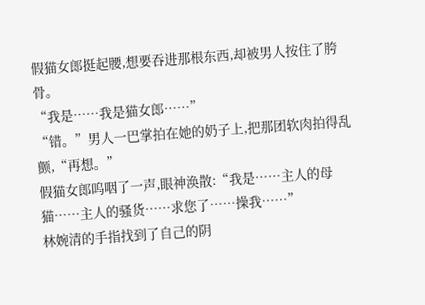假猫女郎挺起腰,想要吞进那根东西,却被男人按住了胯骨。
“我是……我是猫女郎……”
“错。”男人一巴掌拍在她的奶子上,把那团软肉拍得乱颤,“再想。”
假猫女郎呜咽了一声,眼神涣散:“我是……主人的母猫……主人的骚货……求您了……操我……”
林婉清的手指找到了自己的阴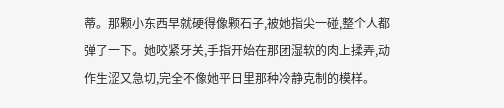蒂。那颗小东西早就硬得像颗石子,被她指尖一碰,整个人都弹了一下。她咬紧牙关,手指开始在那团湿软的肉上揉弄,动作生涩又急切,完全不像她平日里那种冷静克制的模样。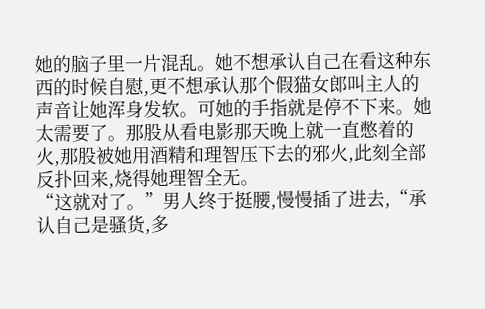她的脑子里一片混乱。她不想承认自己在看这种东西的时候自慰,更不想承认那个假猫女郎叫主人的声音让她浑身发软。可她的手指就是停不下来。她太需要了。那股从看电影那天晚上就一直憋着的火,那股被她用酒精和理智压下去的邪火,此刻全部反扑回来,烧得她理智全无。
“这就对了。”男人终于挺腰,慢慢插了进去,“承认自己是骚货,多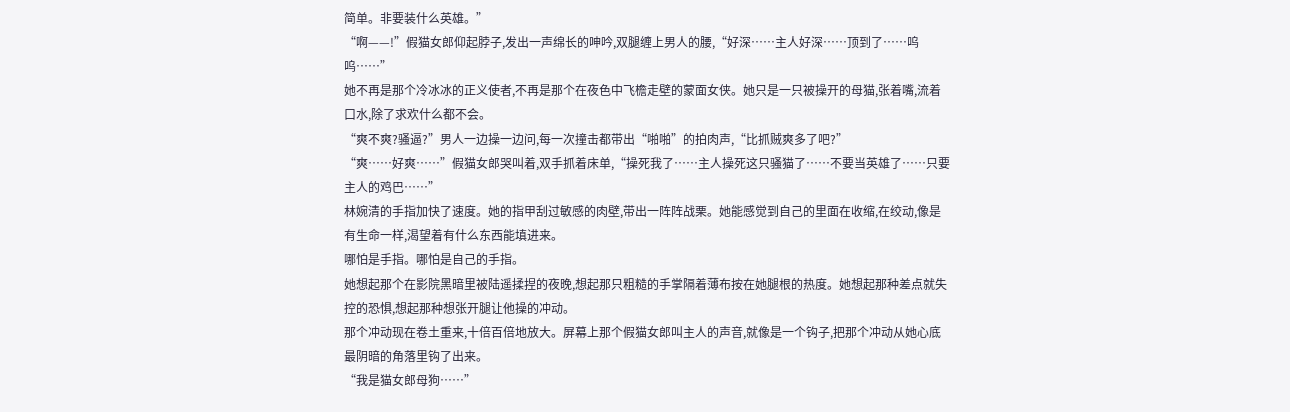简单。非要装什么英雄。”
“啊——!”假猫女郎仰起脖子,发出一声绵长的呻吟,双腿缠上男人的腰,“好深……主人好深……顶到了……呜呜……”
她不再是那个冷冰冰的正义使者,不再是那个在夜色中飞檐走壁的蒙面女侠。她只是一只被操开的母猫,张着嘴,流着口水,除了求欢什么都不会。
“爽不爽?骚逼?”男人一边操一边问,每一次撞击都带出“啪啪”的拍肉声,“比抓贼爽多了吧?”
“爽……好爽……”假猫女郎哭叫着,双手抓着床单,“操死我了……主人操死这只骚猫了……不要当英雄了……只要主人的鸡巴……”
林婉清的手指加快了速度。她的指甲刮过敏感的肉壁,带出一阵阵战栗。她能感觉到自己的里面在收缩,在绞动,像是有生命一样,渴望着有什么东西能填进来。
哪怕是手指。哪怕是自己的手指。
她想起那个在影院黑暗里被陆遥揉捏的夜晚,想起那只粗糙的手掌隔着薄布按在她腿根的热度。她想起那种差点就失控的恐惧,想起那种想张开腿让他操的冲动。
那个冲动现在卷土重来,十倍百倍地放大。屏幕上那个假猫女郎叫主人的声音,就像是一个钩子,把那个冲动从她心底最阴暗的角落里钩了出来。
“我是猫女郎母狗……”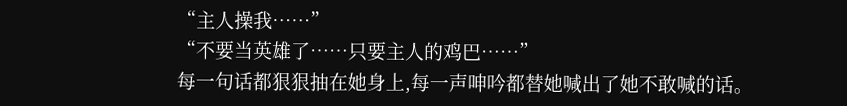“主人操我……”
“不要当英雄了……只要主人的鸡巴……”
每一句话都狠狠抽在她身上,每一声呻吟都替她喊出了她不敢喊的话。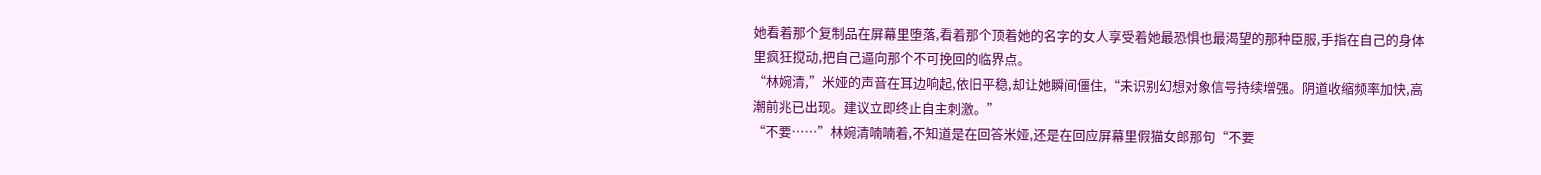她看着那个复制品在屏幕里堕落,看着那个顶着她的名字的女人享受着她最恐惧也最渴望的那种臣服,手指在自己的身体里疯狂搅动,把自己逼向那个不可挽回的临界点。
“林婉清,”米娅的声音在耳边响起,依旧平稳,却让她瞬间僵住,“未识别幻想对象信号持续增强。阴道收缩频率加快,高潮前兆已出现。建议立即终止自主刺激。”
“不要……”林婉清喃喃着,不知道是在回答米娅,还是在回应屏幕里假猫女郎那句“不要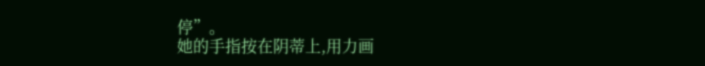停”。
她的手指按在阴蒂上,用力画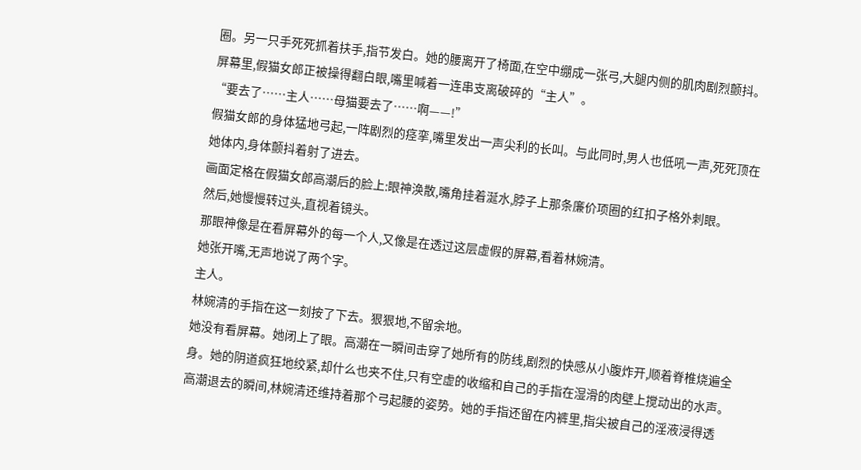圈。另一只手死死抓着扶手,指节发白。她的腰离开了椅面,在空中绷成一张弓,大腿内侧的肌肉剧烈颤抖。
屏幕里,假猫女郎正被操得翻白眼,嘴里喊着一连串支离破碎的“主人”。
“要去了……主人……母猫要去了……啊——!”
假猫女郎的身体猛地弓起,一阵剧烈的痉挛,嘴里发出一声尖利的长叫。与此同时,男人也低吼一声,死死顶在她体内,身体颤抖着射了进去。
画面定格在假猫女郎高潮后的脸上:眼神涣散,嘴角挂着涎水,脖子上那条廉价项圈的红扣子格外刺眼。
然后,她慢慢转过头,直视着镜头。
那眼神像是在看屏幕外的每一个人,又像是在透过这层虚假的屏幕,看着林婉清。
她张开嘴,无声地说了两个字。
主人。
林婉清的手指在这一刻按了下去。狠狠地,不留余地。
她没有看屏幕。她闭上了眼。高潮在一瞬间击穿了她所有的防线,剧烈的快感从小腹炸开,顺着脊椎烧遍全身。她的阴道疯狂地绞紧,却什么也夹不住,只有空虚的收缩和自己的手指在湿滑的肉壁上搅动出的水声。
高潮退去的瞬间,林婉清还维持着那个弓起腰的姿势。她的手指还留在内裤里,指尖被自己的淫液浸得透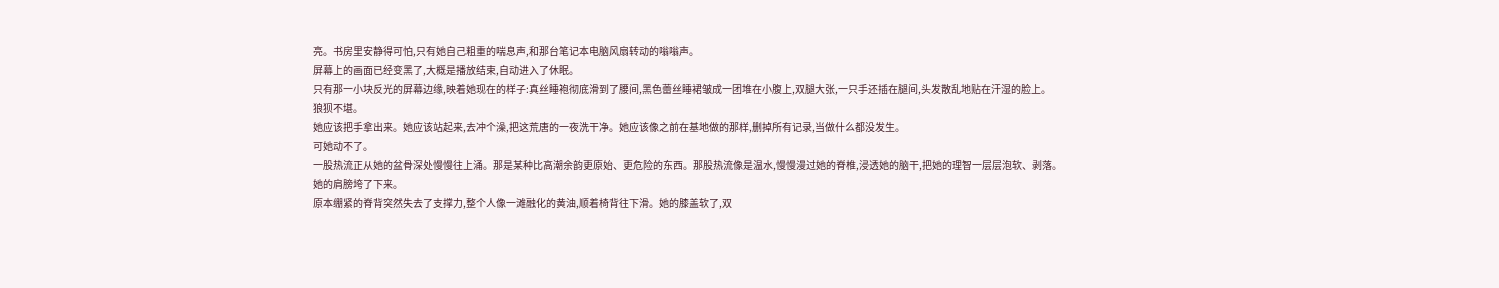亮。书房里安静得可怕,只有她自己粗重的喘息声,和那台笔记本电脑风扇转动的嗡嗡声。
屏幕上的画面已经变黑了,大概是播放结束,自动进入了休眠。
只有那一小块反光的屏幕边缘,映着她现在的样子:真丝睡袍彻底滑到了腰间,黑色蕾丝睡裙皱成一团堆在小腹上,双腿大张,一只手还插在腿间,头发散乱地贴在汗湿的脸上。
狼狈不堪。
她应该把手拿出来。她应该站起来,去冲个澡,把这荒唐的一夜洗干净。她应该像之前在基地做的那样,删掉所有记录,当做什么都没发生。
可她动不了。
一股热流正从她的盆骨深处慢慢往上涌。那是某种比高潮余韵更原始、更危险的东西。那股热流像是温水,慢慢漫过她的脊椎,浸透她的脑干,把她的理智一层层泡软、剥落。
她的肩膀垮了下来。
原本绷紧的脊背突然失去了支撑力,整个人像一滩融化的黄油,顺着椅背往下滑。她的膝盖软了,双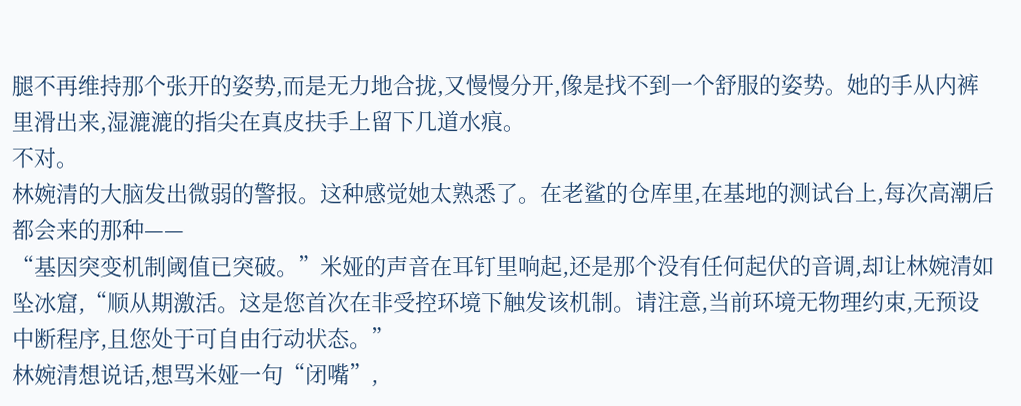腿不再维持那个张开的姿势,而是无力地合拢,又慢慢分开,像是找不到一个舒服的姿势。她的手从内裤里滑出来,湿漉漉的指尖在真皮扶手上留下几道水痕。
不对。
林婉清的大脑发出微弱的警报。这种感觉她太熟悉了。在老鲨的仓库里,在基地的测试台上,每次高潮后都会来的那种——
“基因突变机制阈值已突破。”米娅的声音在耳钉里响起,还是那个没有任何起伏的音调,却让林婉清如坠冰窟,“顺从期激活。这是您首次在非受控环境下触发该机制。请注意,当前环境无物理约束,无预设中断程序,且您处于可自由行动状态。”
林婉清想说话,想骂米娅一句“闭嘴”,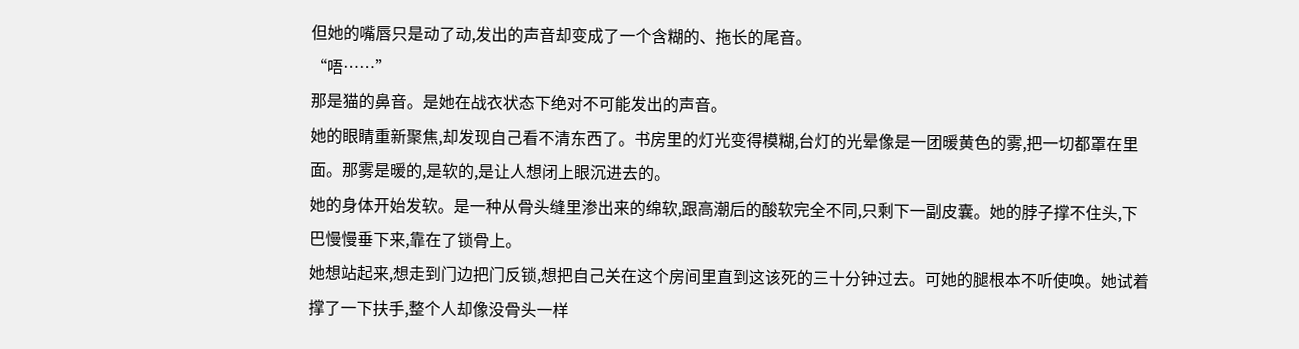但她的嘴唇只是动了动,发出的声音却变成了一个含糊的、拖长的尾音。
“唔……”
那是猫的鼻音。是她在战衣状态下绝对不可能发出的声音。
她的眼睛重新聚焦,却发现自己看不清东西了。书房里的灯光变得模糊,台灯的光晕像是一团暖黄色的雾,把一切都罩在里面。那雾是暖的,是软的,是让人想闭上眼沉进去的。
她的身体开始发软。是一种从骨头缝里渗出来的绵软,跟高潮后的酸软完全不同,只剩下一副皮囊。她的脖子撑不住头,下巴慢慢垂下来,靠在了锁骨上。
她想站起来,想走到门边把门反锁,想把自己关在这个房间里直到这该死的三十分钟过去。可她的腿根本不听使唤。她试着撑了一下扶手,整个人却像没骨头一样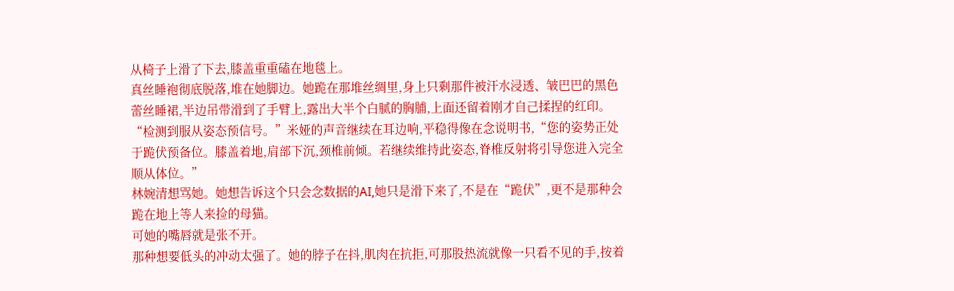从椅子上滑了下去,膝盖重重磕在地毯上。
真丝睡袍彻底脱落,堆在她脚边。她跪在那堆丝绸里,身上只剩那件被汗水浸透、皱巴巴的黑色蕾丝睡裙,半边吊带滑到了手臂上,露出大半个白腻的胸脯,上面还留着刚才自己揉捏的红印。
“检测到服从姿态预信号。”米娅的声音继续在耳边响,平稳得像在念说明书,“您的姿势正处于跪伏预备位。膝盖着地,肩部下沉,颈椎前倾。若继续维持此姿态,脊椎反射将引导您进入完全顺从体位。”
林婉清想骂她。她想告诉这个只会念数据的AI,她只是滑下来了,不是在“跪伏”,更不是那种会跪在地上等人来捡的母猫。
可她的嘴唇就是张不开。
那种想要低头的冲动太强了。她的脖子在抖,肌肉在抗拒,可那股热流就像一只看不见的手,按着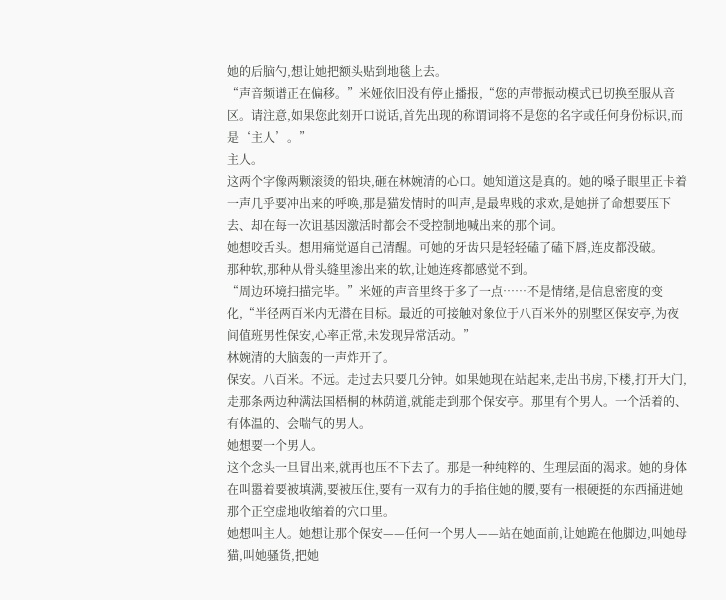她的后脑勺,想让她把额头贴到地毯上去。
“声音频谱正在偏移。”米娅依旧没有停止播报,“您的声带振动模式已切换至服从音区。请注意,如果您此刻开口说话,首先出现的称谓词将不是您的名字或任何身份标识,而是‘主人’。”
主人。
这两个字像两颗滚烫的铅块,砸在林婉清的心口。她知道这是真的。她的嗓子眼里正卡着一声几乎要冲出来的呼唤,那是猫发情时的叫声,是最卑贱的求欢,是她拼了命想要压下去、却在每一次诅基因激活时都会不受控制地喊出来的那个词。
她想咬舌头。想用痛觉逼自己清醒。可她的牙齿只是轻轻磕了磕下唇,连皮都没破。
那种软,那种从骨头缝里渗出来的软,让她连疼都感觉不到。
“周边环境扫描完毕。”米娅的声音里终于多了一点……不是情绪,是信息密度的变化,“半径两百米内无潜在目标。最近的可接触对象位于八百米外的别墅区保安亭,为夜间值班男性保安,心率正常,未发现异常活动。”
林婉清的大脑轰的一声炸开了。
保安。八百米。不远。走过去只要几分钟。如果她现在站起来,走出书房,下楼,打开大门,走那条两边种满法国梧桐的林荫道,就能走到那个保安亭。那里有个男人。一个活着的、有体温的、会喘气的男人。
她想要一个男人。
这个念头一旦冒出来,就再也压不下去了。那是一种纯粹的、生理层面的渴求。她的身体在叫嚣着要被填满,要被压住,要有一双有力的手掐住她的腰,要有一根硬挺的东西捅进她那个正空虚地收缩着的穴口里。
她想叫主人。她想让那个保安——任何一个男人——站在她面前,让她跪在他脚边,叫她母猫,叫她骚货,把她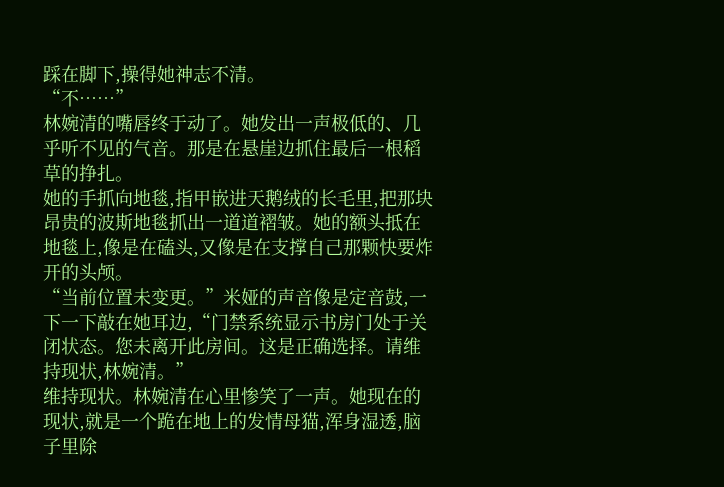踩在脚下,操得她神志不清。
“不……”
林婉清的嘴唇终于动了。她发出一声极低的、几乎听不见的气音。那是在悬崖边抓住最后一根稻草的挣扎。
她的手抓向地毯,指甲嵌进天鹅绒的长毛里,把那块昂贵的波斯地毯抓出一道道褶皱。她的额头抵在地毯上,像是在磕头,又像是在支撑自己那颗快要炸开的头颅。
“当前位置未变更。”米娅的声音像是定音鼓,一下一下敲在她耳边,“门禁系统显示书房门处于关闭状态。您未离开此房间。这是正确选择。请维持现状,林婉清。”
维持现状。林婉清在心里惨笑了一声。她现在的现状,就是一个跪在地上的发情母猫,浑身湿透,脑子里除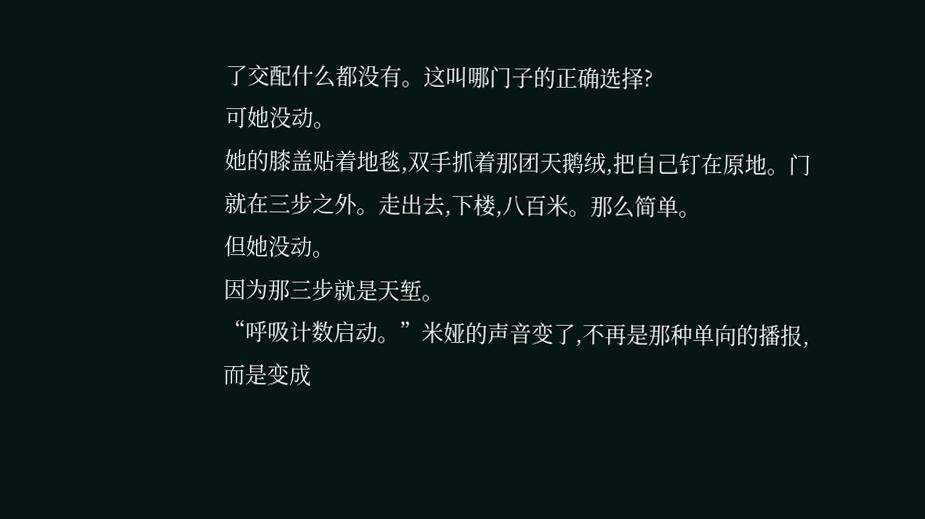了交配什么都没有。这叫哪门子的正确选择?
可她没动。
她的膝盖贴着地毯,双手抓着那团天鹅绒,把自己钉在原地。门就在三步之外。走出去,下楼,八百米。那么简单。
但她没动。
因为那三步就是天堑。
“呼吸计数启动。”米娅的声音变了,不再是那种单向的播报,而是变成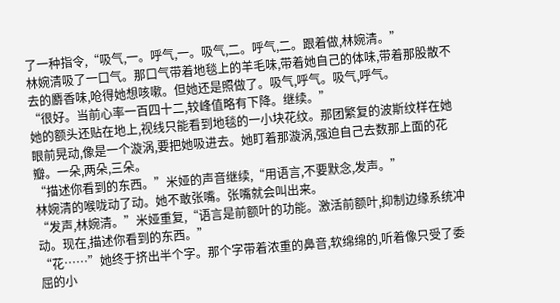了一种指令,“吸气,一。呼气,一。吸气,二。呼气,二。跟着做,林婉清。”
林婉清吸了一口气。那口气带着地毯上的羊毛味,带着她自己的体味,带着那股散不去的麝香味,呛得她想咳嗽。但她还是照做了。吸气,呼气。吸气,呼气。
“很好。当前心率一百四十二,较峰值略有下降。继续。”
她的额头还贴在地上,视线只能看到地毯的一小块花纹。那团繁复的波斯纹样在她眼前晃动,像是一个漩涡,要把她吸进去。她盯着那漩涡,强迫自己去数那上面的花瓣。一朵,两朵,三朵。
“描述你看到的东西。”米娅的声音继续,“用语言,不要默念,发声。”
林婉清的喉咙动了动。她不敢张嘴。张嘴就会叫出来。
“发声,林婉清。”米娅重复,“语言是前额叶的功能。激活前额叶,抑制边缘系统冲动。现在,描述你看到的东西。”
“花……”她终于挤出半个字。那个字带着浓重的鼻音,软绵绵的,听着像只受了委屈的小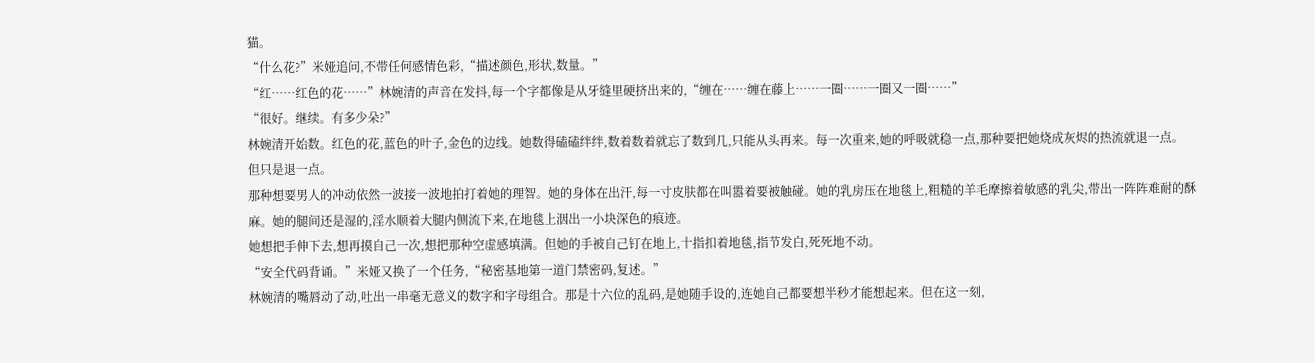猫。
“什么花?”米娅追问,不带任何感情色彩,“描述颜色,形状,数量。”
“红……红色的花……”林婉清的声音在发抖,每一个字都像是从牙缝里硬挤出来的,“缠在……缠在藤上……一圈……一圈又一圈……”
“很好。继续。有多少朵?”
林婉清开始数。红色的花,蓝色的叶子,金色的边线。她数得磕磕绊绊,数着数着就忘了数到几,只能从头再来。每一次重来,她的呼吸就稳一点,那种要把她烧成灰烬的热流就退一点。
但只是退一点。
那种想要男人的冲动依然一波接一波地拍打着她的理智。她的身体在出汗,每一寸皮肤都在叫嚣着要被触碰。她的乳房压在地毯上,粗糙的羊毛摩擦着敏感的乳尖,带出一阵阵难耐的酥麻。她的腿间还是湿的,淫水顺着大腿内侧流下来,在地毯上洇出一小块深色的痕迹。
她想把手伸下去,想再摸自己一次,想把那种空虚感填满。但她的手被自己钉在地上,十指扣着地毯,指节发白,死死地不动。
“安全代码背诵。”米娅又换了一个任务,“秘密基地第一道门禁密码,复述。”
林婉清的嘴唇动了动,吐出一串毫无意义的数字和字母组合。那是十六位的乱码,是她随手设的,连她自己都要想半秒才能想起来。但在这一刻,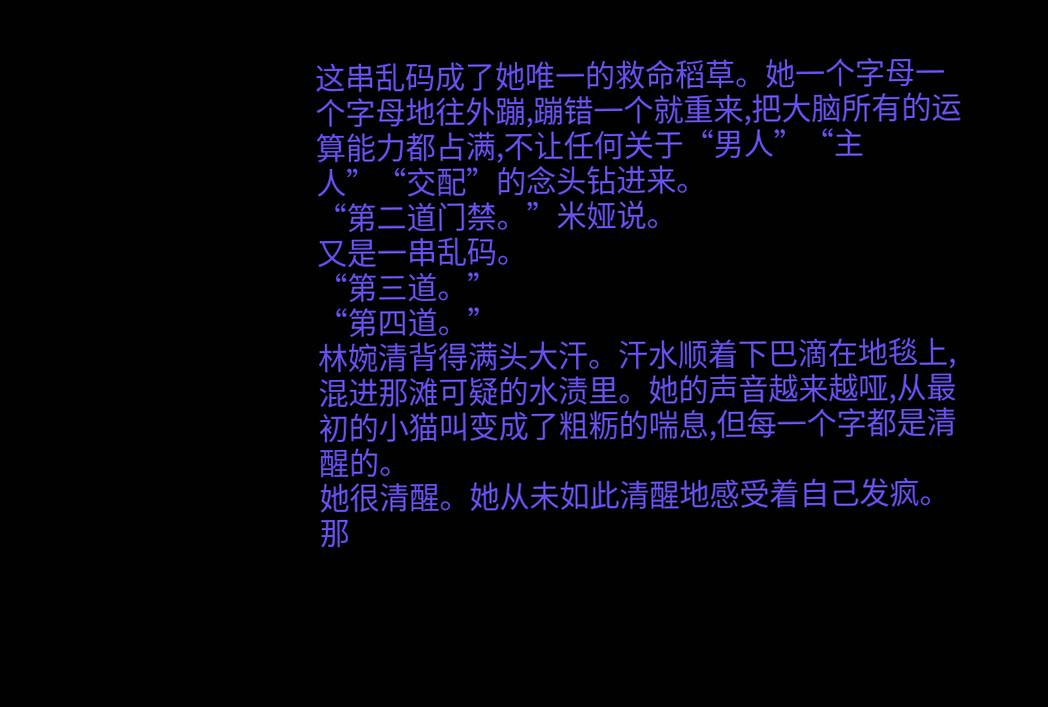这串乱码成了她唯一的救命稻草。她一个字母一个字母地往外蹦,蹦错一个就重来,把大脑所有的运算能力都占满,不让任何关于“男人”“主人”“交配”的念头钻进来。
“第二道门禁。”米娅说。
又是一串乱码。
“第三道。”
“第四道。”
林婉清背得满头大汗。汗水顺着下巴滴在地毯上,混进那滩可疑的水渍里。她的声音越来越哑,从最初的小猫叫变成了粗粝的喘息,但每一个字都是清醒的。
她很清醒。她从未如此清醒地感受着自己发疯。
那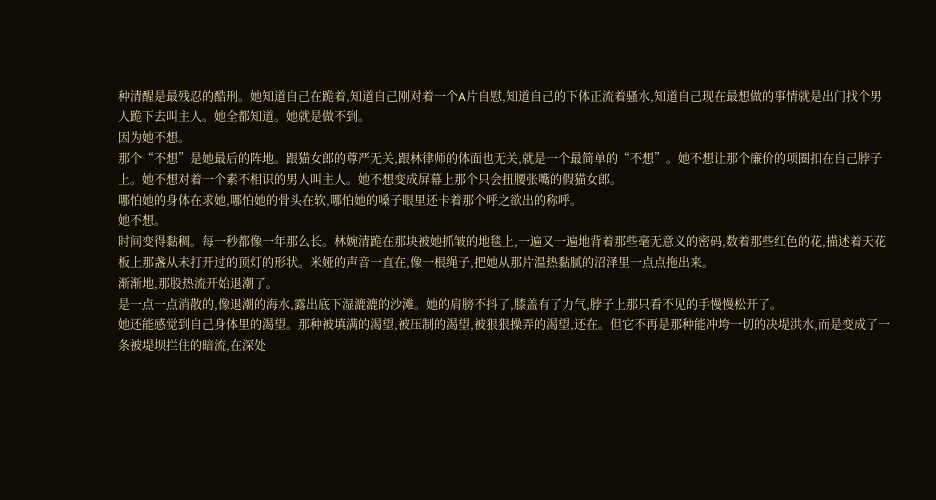种清醒是最残忍的酷刑。她知道自己在跪着,知道自己刚对着一个A片自慰,知道自己的下体正流着骚水,知道自己现在最想做的事情就是出门找个男人跪下去叫主人。她全都知道。她就是做不到。
因为她不想。
那个“不想”是她最后的阵地。跟猫女郎的尊严无关,跟林律师的体面也无关,就是一个最简单的“不想”。她不想让那个廉价的项圈扣在自己脖子上。她不想对着一个素不相识的男人叫主人。她不想变成屏幕上那个只会扭腰张嘴的假猫女郎。
哪怕她的身体在求她,哪怕她的骨头在软,哪怕她的嗓子眼里还卡着那个呼之欲出的称呼。
她不想。
时间变得黏稠。每一秒都像一年那么长。林婉清跪在那块被她抓皱的地毯上,一遍又一遍地背着那些毫无意义的密码,数着那些红色的花,描述着天花板上那盏从未打开过的顶灯的形状。米娅的声音一直在,像一根绳子,把她从那片温热黏腻的沼泽里一点点拖出来。
渐渐地,那股热流开始退潮了。
是一点一点消散的,像退潮的海水,露出底下湿漉漉的沙滩。她的肩膀不抖了,膝盖有了力气,脖子上那只看不见的手慢慢松开了。
她还能感觉到自己身体里的渴望。那种被填满的渴望,被压制的渴望,被狠狠操弄的渴望,还在。但它不再是那种能冲垮一切的决堤洪水,而是变成了一条被堤坝拦住的暗流,在深处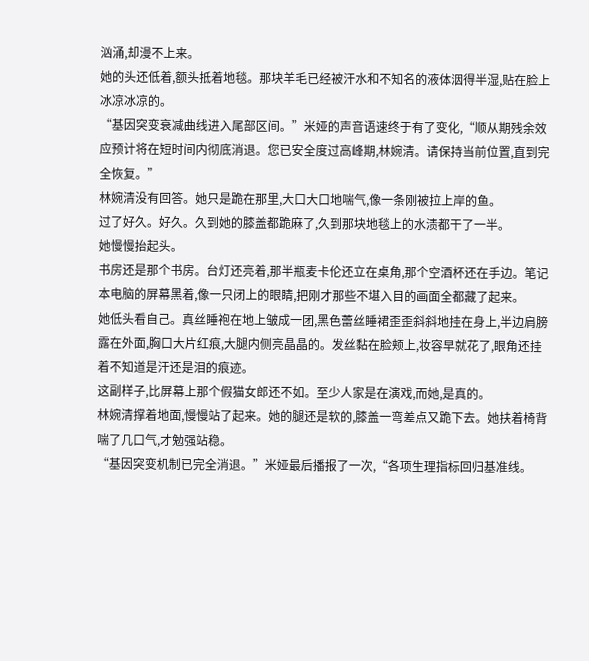汹涌,却漫不上来。
她的头还低着,额头抵着地毯。那块羊毛已经被汗水和不知名的液体洇得半湿,贴在脸上冰凉冰凉的。
“基因突变衰减曲线进入尾部区间。”米娅的声音语速终于有了变化,“顺从期残余效应预计将在短时间内彻底消退。您已安全度过高峰期,林婉清。请保持当前位置,直到完全恢复。”
林婉清没有回答。她只是跪在那里,大口大口地喘气,像一条刚被拉上岸的鱼。
过了好久。好久。久到她的膝盖都跪麻了,久到那块地毯上的水渍都干了一半。
她慢慢抬起头。
书房还是那个书房。台灯还亮着,那半瓶麦卡伦还立在桌角,那个空酒杯还在手边。笔记本电脑的屏幕黑着,像一只闭上的眼睛,把刚才那些不堪入目的画面全都藏了起来。
她低头看自己。真丝睡袍在地上皱成一团,黑色蕾丝睡裙歪歪斜斜地挂在身上,半边肩膀露在外面,胸口大片红痕,大腿内侧亮晶晶的。发丝黏在脸颊上,妆容早就花了,眼角还挂着不知道是汗还是泪的痕迹。
这副样子,比屏幕上那个假猫女郎还不如。至少人家是在演戏,而她,是真的。
林婉清撑着地面,慢慢站了起来。她的腿还是软的,膝盖一弯差点又跪下去。她扶着椅背喘了几口气,才勉强站稳。
“基因突变机制已完全消退。”米娅最后播报了一次,“各项生理指标回归基准线。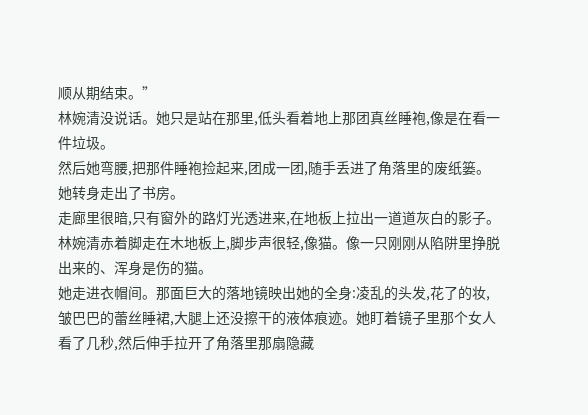顺从期结束。”
林婉清没说话。她只是站在那里,低头看着地上那团真丝睡袍,像是在看一件垃圾。
然后她弯腰,把那件睡袍捡起来,团成一团,随手丢进了角落里的废纸篓。
她转身走出了书房。
走廊里很暗,只有窗外的路灯光透进来,在地板上拉出一道道灰白的影子。林婉清赤着脚走在木地板上,脚步声很轻,像猫。像一只刚刚从陷阱里挣脱出来的、浑身是伤的猫。
她走进衣帽间。那面巨大的落地镜映出她的全身:凌乱的头发,花了的妆,皱巴巴的蕾丝睡裙,大腿上还没擦干的液体痕迹。她盯着镜子里那个女人看了几秒,然后伸手拉开了角落里那扇隐藏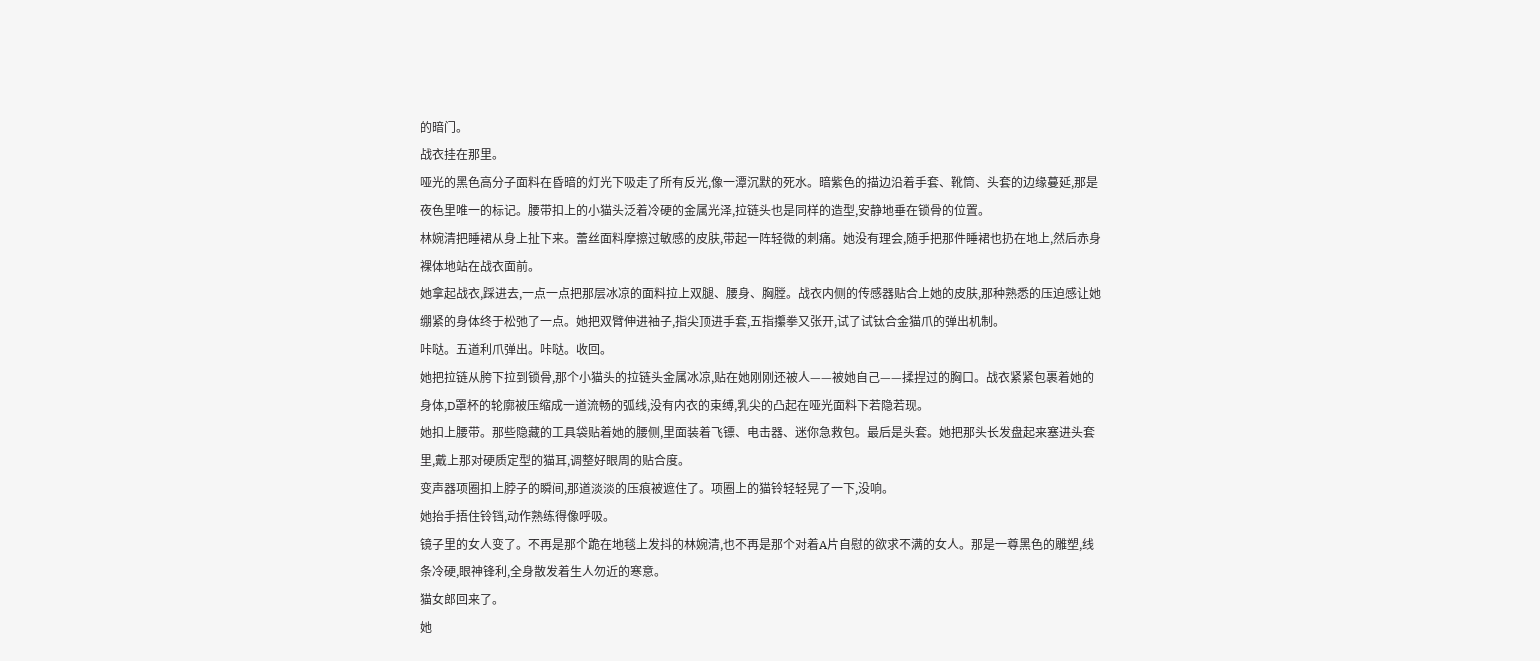的暗门。
战衣挂在那里。
哑光的黑色高分子面料在昏暗的灯光下吸走了所有反光,像一潭沉默的死水。暗紫色的描边沿着手套、靴筒、头套的边缘蔓延,那是夜色里唯一的标记。腰带扣上的小猫头泛着冷硬的金属光泽,拉链头也是同样的造型,安静地垂在锁骨的位置。
林婉清把睡裙从身上扯下来。蕾丝面料摩擦过敏感的皮肤,带起一阵轻微的刺痛。她没有理会,随手把那件睡裙也扔在地上,然后赤身裸体地站在战衣面前。
她拿起战衣,踩进去,一点一点把那层冰凉的面料拉上双腿、腰身、胸膛。战衣内侧的传感器贴合上她的皮肤,那种熟悉的压迫感让她绷紧的身体终于松弛了一点。她把双臂伸进袖子,指尖顶进手套,五指攥拳又张开,试了试钛合金猫爪的弹出机制。
咔哒。五道利爪弹出。咔哒。收回。
她把拉链从胯下拉到锁骨,那个小猫头的拉链头金属冰凉,贴在她刚刚还被人——被她自己——揉捏过的胸口。战衣紧紧包裹着她的身体,D罩杯的轮廓被压缩成一道流畅的弧线,没有内衣的束缚,乳尖的凸起在哑光面料下若隐若现。
她扣上腰带。那些隐藏的工具袋贴着她的腰侧,里面装着飞镖、电击器、迷你急救包。最后是头套。她把那头长发盘起来塞进头套里,戴上那对硬质定型的猫耳,调整好眼周的贴合度。
变声器项圈扣上脖子的瞬间,那道淡淡的压痕被遮住了。项圈上的猫铃轻轻晃了一下,没响。
她抬手捂住铃铛,动作熟练得像呼吸。
镜子里的女人变了。不再是那个跪在地毯上发抖的林婉清,也不再是那个对着A片自慰的欲求不满的女人。那是一尊黑色的雕塑,线条冷硬,眼神锋利,全身散发着生人勿近的寒意。
猫女郎回来了。
她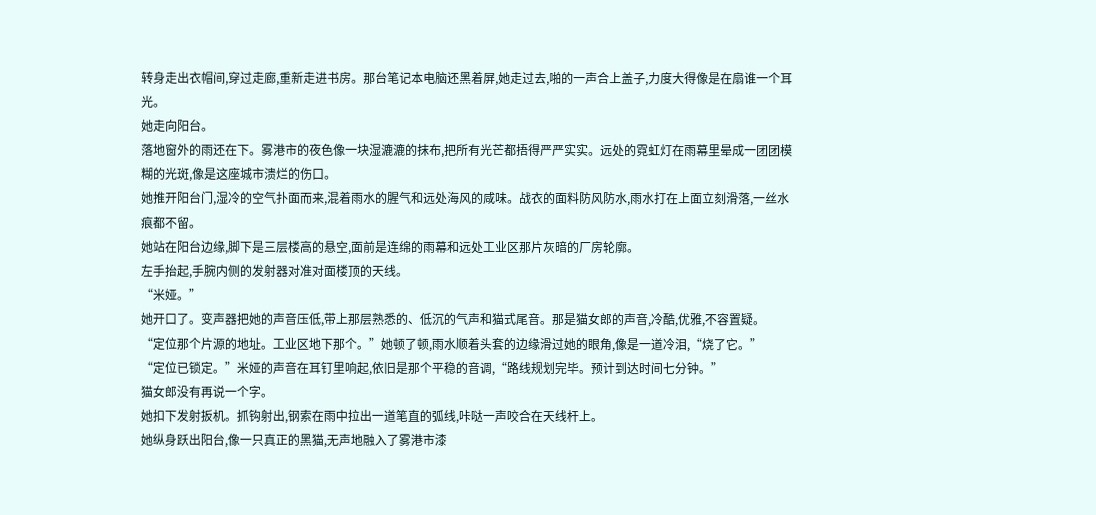转身走出衣帽间,穿过走廊,重新走进书房。那台笔记本电脑还黑着屏,她走过去,啪的一声合上盖子,力度大得像是在扇谁一个耳光。
她走向阳台。
落地窗外的雨还在下。雾港市的夜色像一块湿漉漉的抹布,把所有光芒都捂得严严实实。远处的霓虹灯在雨幕里晕成一团团模糊的光斑,像是这座城市溃烂的伤口。
她推开阳台门,湿冷的空气扑面而来,混着雨水的腥气和远处海风的咸味。战衣的面料防风防水,雨水打在上面立刻滑落,一丝水痕都不留。
她站在阳台边缘,脚下是三层楼高的悬空,面前是连绵的雨幕和远处工业区那片灰暗的厂房轮廓。
左手抬起,手腕内侧的发射器对准对面楼顶的天线。
“米娅。”
她开口了。变声器把她的声音压低,带上那层熟悉的、低沉的气声和猫式尾音。那是猫女郎的声音,冷酷,优雅,不容置疑。
“定位那个片源的地址。工业区地下那个。”她顿了顿,雨水顺着头套的边缘滑过她的眼角,像是一道冷泪,“烧了它。”
“定位已锁定。”米娅的声音在耳钉里响起,依旧是那个平稳的音调,“路线规划完毕。预计到达时间七分钟。”
猫女郎没有再说一个字。
她扣下发射扳机。抓钩射出,钢索在雨中拉出一道笔直的弧线,咔哒一声咬合在天线杆上。
她纵身跃出阳台,像一只真正的黑猫,无声地融入了雾港市漆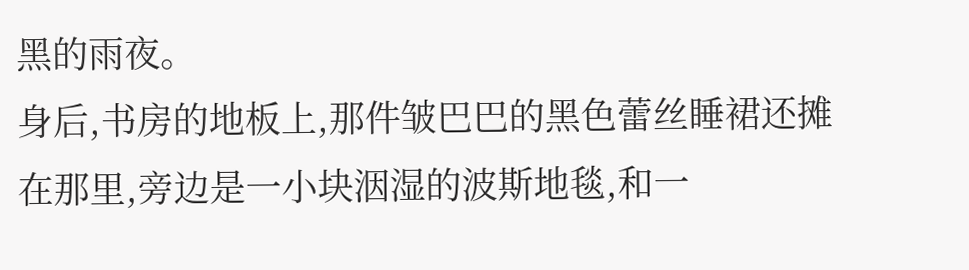黑的雨夜。
身后,书房的地板上,那件皱巴巴的黑色蕾丝睡裙还摊在那里,旁边是一小块洇湿的波斯地毯,和一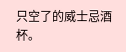只空了的威士忌酒杯。